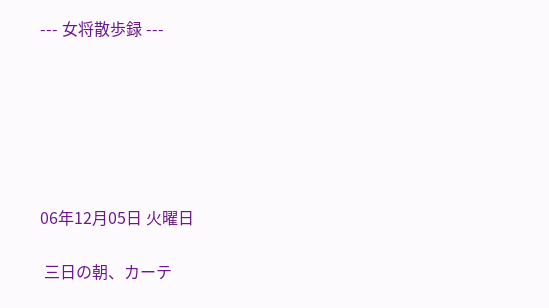--- 女将散歩録 ---






06年12月05日 火曜日

 三日の朝、カーテ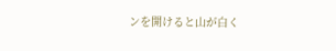ンを開けると山が白く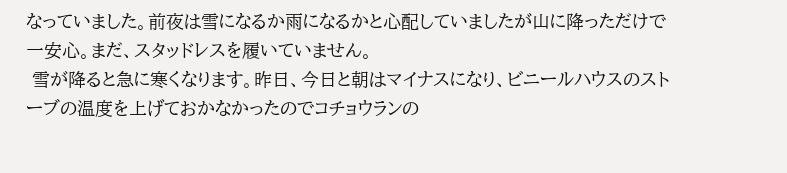なっていました。前夜は雪になるか雨になるかと心配していましたが山に降っただけで一安心。まだ、スタッドレスを履いていません。
 雪が降ると急に寒くなります。昨日、今日と朝はマイナスになり、ビニールハウスのストーブの温度を上げておかなかったのでコチョウランの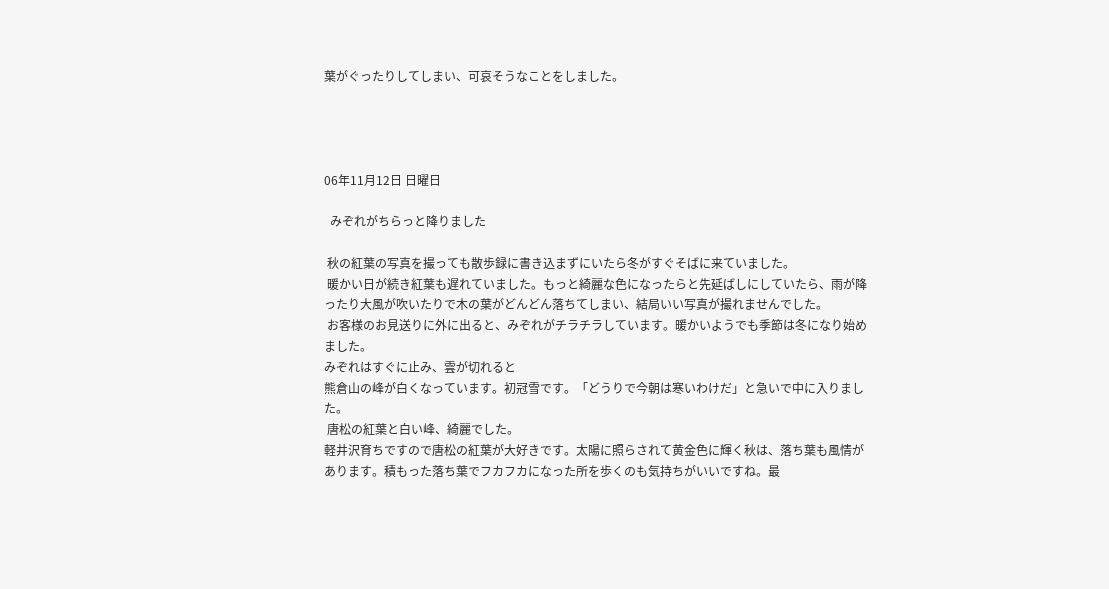葉がぐったりしてしまい、可哀そうなことをしました。




06年11月12日 日曜日

  みぞれがちらっと降りました

 秋の紅葉の写真を撮っても散歩録に書き込まずにいたら冬がすぐそばに来ていました。
 暖かい日が続き紅葉も遅れていました。もっと綺麗な色になったらと先延ばしにしていたら、雨が降ったり大風が吹いたりで木の葉がどんどん落ちてしまい、結局いい写真が撮れませんでした。
 お客様のお見送りに外に出ると、みぞれがチラチラしています。暖かいようでも季節は冬になり始めました。
みぞれはすぐに止み、雲が切れると
熊倉山の峰が白くなっています。初冠雪です。「どうりで今朝は寒いわけだ」と急いで中に入りました。
 唐松の紅葉と白い峰、綺麗でした。
軽井沢育ちですので唐松の紅葉が大好きです。太陽に照らされて黄金色に輝く秋は、落ち葉も風情があります。積もった落ち葉でフカフカになった所を歩くのも気持ちがいいですね。最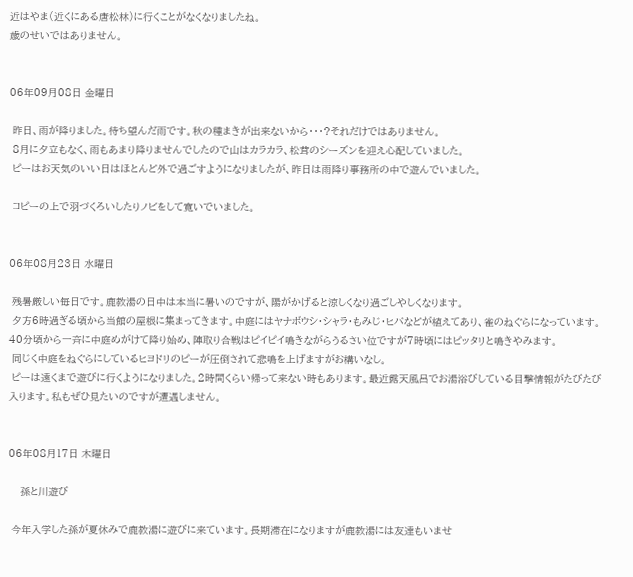近はやま(近くにある唐松林)に行くことがなくなりましたね。
歳のせいではありません。


06年09月08日 金曜日

 昨日、雨が降りました。待ち望んだ雨です。秋の種まきが出来ないから・・・?それだけではありません。
 8月に夕立もなく、雨もあまり降りませんでしたので山はカラカラ、松茸のシーズンを迎え心配していました。
 ピーはお天気のいい日はほとんど外で過ごすようになりましたが、昨日は雨降り事務所の中で遊んでいました。

 コピーの上で羽づくろいしたりノビをして寛いでいました。


06年08月23日 水曜日

 残暑厳しい毎日です。鹿教湯の日中は本当に暑いのですが、陽がかげると涼しくなり過ごしやしくなります。
 夕方6時過ぎる頃から当館の屋根に集まってきます。中庭にはヤナボウシ・シャラ・もみじ・ヒバなどが植えてあり、雀のねぐらになっています。
40分頃から一斉に中庭めがけて降り始め、陣取り合戦はピイピイ鳴きながらうるさい位ですが7時頃にはピッタリと鳴きやみます。
 同じく中庭をねぐらにしているヒヨドリのピーが圧倒されて悲鳴を上げますがお構いなし。
 ピーは遠くまで遊びに行くようになりました。2時間くらい帰って来ない時もあります。最近露天風呂でお湯浴びしている目撃情報がたびたび入ります。私もぜひ見たいのですが遭遇しません。


06年08月17日 木曜日

    孫と川遊び

 今年入学した孫が夏休みで鹿教湯に遊びに来ています。長期滞在になりますが鹿教湯には友達もいませ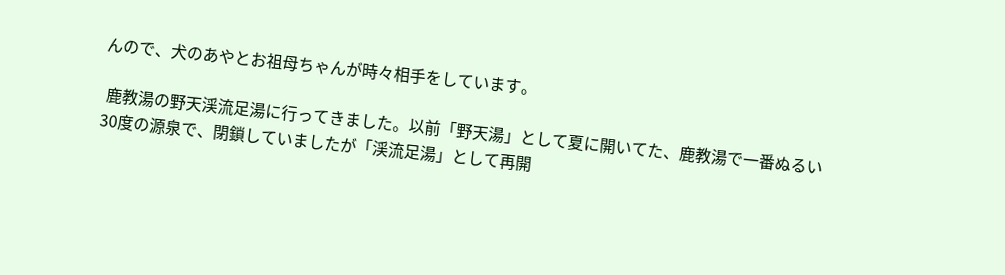んので、犬のあやとお祖母ちゃんが時々相手をしています。

 鹿教湯の野天渓流足湯に行ってきました。以前「野天湯」として夏に開いてた、鹿教湯で一番ぬるい30度の源泉で、閉鎖していましたが「渓流足湯」として再開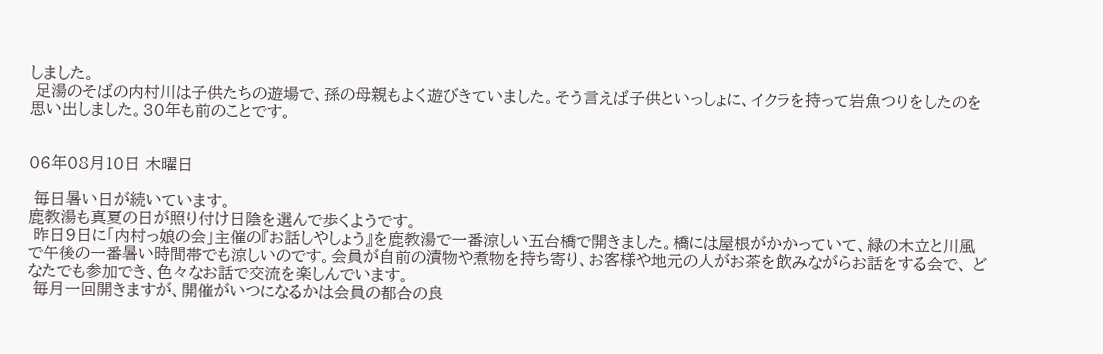しました。
 足湯のそばの内村川は子供たちの遊場で、孫の母親もよく遊びきていました。そう言えば子供といっしょに、イクラを持って岩魚つりをしたのを思い出しました。30年も前のことです。


06年08月10日 木曜日

 毎日暑い日が続いています。
鹿教湯も真夏の日が照り付け日陰を選んで歩くようです。
 昨日9日に「内村っ娘の会」主催の『お話しやしょう』を鹿教湯で一番涼しい五台橋で開きました。橋には屋根がかかっていて、緑の木立と川風で午後の一番暑い時間帯でも涼しいのです。会員が自前の漬物や煮物を持ち寄り、お客様や地元の人がお茶を飲みながらお話をする会で、 どなたでも参加でき、色々なお話で交流を楽しんでいます。
 毎月一回開きますが、開催がいつになるかは会員の都合の良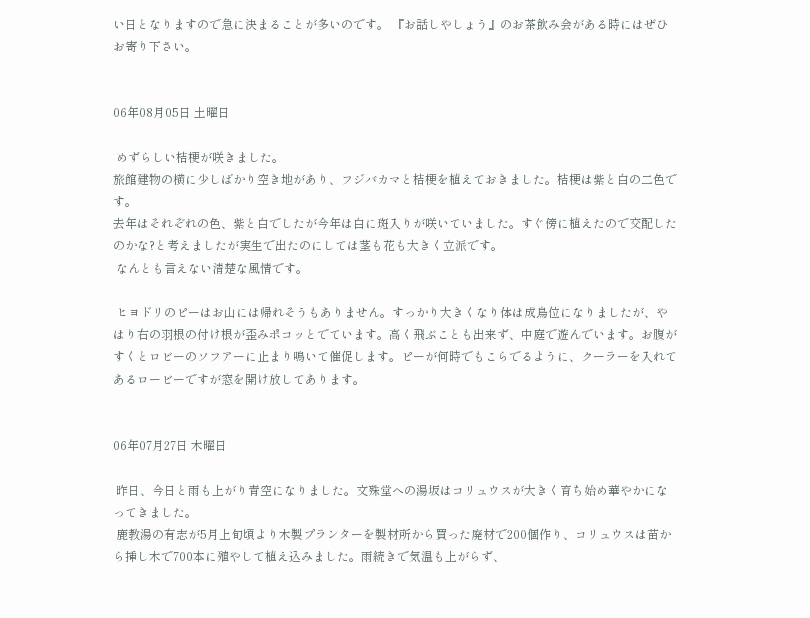い日となりますので急に決まることが多いのです。 『お話しやしょう』のお茶飲み会がある時にはぜひお寄り下さい。


06年08月05日 土曜日

 めずらしい桔梗が咲きました。
旅館建物の横に少しばかり空き地があり、フジバカマと桔梗を植えておきました。桔梗は紫と白の二色です。
去年はそれぞれの色、紫と白でしたが今年は白に斑入りが咲いていました。すぐ傍に植えたので交配したのかな?と考えましたが実生で出たのにしては茎も花も大きく立派です。
 なんとも言えない清楚な風情です。

 ヒヨドリのピーはお山には帰れそうもありません。すっかり大きくなり体は成鳥位になりましたが、やはり右の羽根の付け根が歪みポコッとでています。高く飛ぶことも出来ず、中庭で遊んでいます。お腹がすくとロビーのソフアーに止まり鳴いて催促します。ピーが何時でもこらでるように、クーラーを入れてあるロービーですが窓を開け放してあります。


06年07月27日 木曜日

 昨日、今日と雨も上がり青空になりました。文殊堂への湯坂はコリュウスが大きく育ち始め華やかになってきました。
 鹿教湯の有志が5月上旬頃より木製プランターを製材所から買った廃材で200個作り、コリュウスは苗から挿し木で700本に殖やして植え込みました。雨続きで気温も上がらず、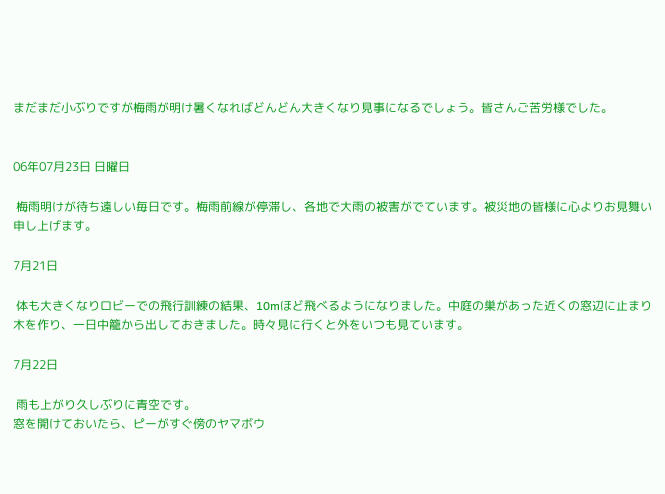まだまだ小ぶりですが梅雨が明け暑くなればどんどん大きくなり見事になるでしょう。皆さんご苦労様でした。


06年07月23日 日曜日

 梅雨明けが待ち遠しい毎日です。梅雨前線が停滞し、各地で大雨の被害がでています。被災地の皆様に心よりお見舞い申し上げます。

7月21日

 体も大きくなりロビーでの飛行訓練の結果、10mほど飛べるようになりました。中庭の巣があった近くの窓辺に止まり木を作り、一日中籠から出しておきました。時々見に行くと外をいつも見ています。

7月22日

 雨も上がり久しぶりに青空です。
窓を開けておいたら、ピーがすぐ傍のヤマボウ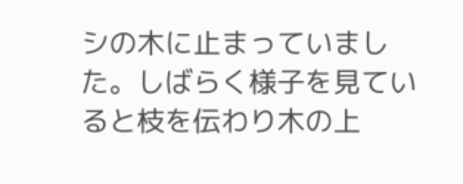シの木に止まっていました。しばらく様子を見ていると枝を伝わり木の上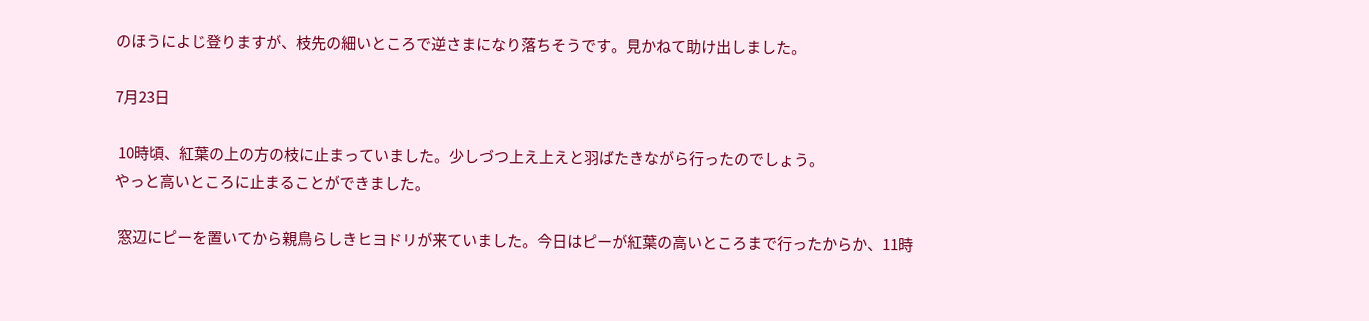のほうによじ登りますが、枝先の細いところで逆さまになり落ちそうです。見かねて助け出しました。

7月23日

 10時頃、紅葉の上の方の枝に止まっていました。少しづつ上え上えと羽ばたきながら行ったのでしょう。
やっと高いところに止まることができました。

 窓辺にピーを置いてから親鳥らしきヒヨドリが来ていました。今日はピーが紅葉の高いところまで行ったからか、11時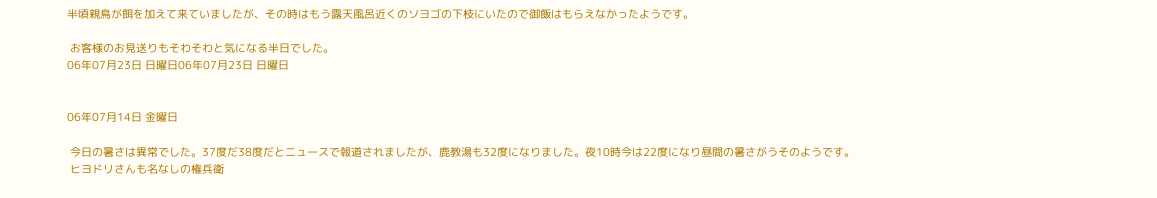半頃親鳥が餌を加えて来ていましたが、その時はもう露天風呂近くのソヨゴの下枝にいたので御飯はもらえなかったようです。

 お客様のお見送りもそわそわと気になる半日でした。
06年07月23日 日曜日06年07月23日 日曜日


06年07月14日 金曜日

 今日の暑さは異常でした。37度だ38度だとニュースで報道されましたが、鹿教湯も32度になりました。夜10時今は22度になり昼間の暑さがうそのようです。
 ヒヨドリさんも名なしの権兵衛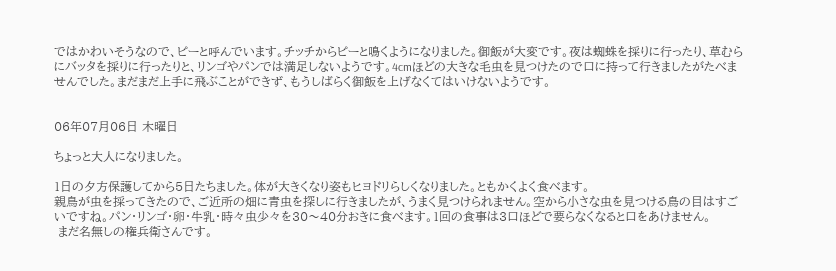ではかわいそうなので、ピーと呼んでいます。チッチからピーと鳴くようになりました。御飯が大変です。夜は蜘蛛を採りに行ったり、草むらにバッタを採りに行ったりと、リンゴやパンでは満足しないようです。4cmほどの大きな毛虫を見つけたので口に持って行きましたがたべませんでした。まだまだ上手に飛ぶことができず、もうしばらく御飯を上げなくてはいけないようです。


06年07月06日 木曜日

ちょっと大人になりました。

1日の夕方保護してから5日たちました。体が大きくなり姿もヒヨドリらしくなりました。ともかくよく食べます。
親鳥が虫を採ってきたので、ご近所の畑に青虫を探しに行きましたが、うまく見つけられません。空から小さな虫を見つける鳥の目はすごいですね。パン・リンゴ・卵・牛乳・時々虫少々を30〜40分おきに食べます。1回の食事は3口ほどで要らなくなると口をあけません。
 まだ名無しの権兵衛さんです。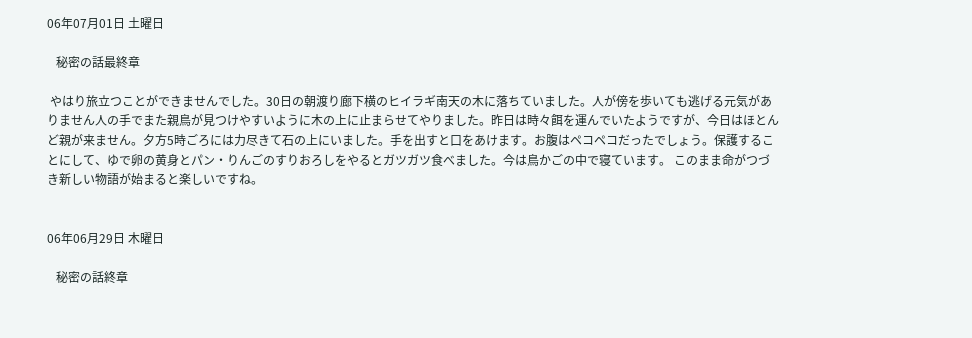06年07月01日 土曜日

   秘密の話最終章

 やはり旅立つことができませんでした。30日の朝渡り廊下横のヒイラギ南天の木に落ちていました。人が傍を歩いても逃げる元気がありません人の手でまた親鳥が見つけやすいように木の上に止まらせてやりました。昨日は時々餌を運んでいたようですが、今日はほとんど親が来ません。夕方5時ごろには力尽きて石の上にいました。手を出すと口をあけます。お腹はペコペコだったでしょう。保護することにして、ゆで卵の黄身とパン・りんごのすりおろしをやるとガツガツ食べました。今は鳥かごの中で寝ています。 このまま命がつづき新しい物語が始まると楽しいですね。


06年06月29日 木曜日

   秘密の話終章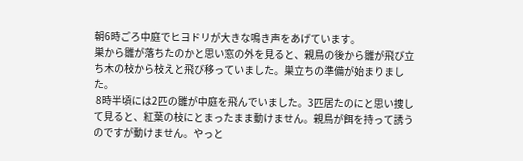朝6時ごろ中庭でヒヨドリが大きな鳴き声をあげています。
巣から雛が落ちたのかと思い窓の外を見ると、親鳥の後から雛が飛び立ち木の枝から枝えと飛び移っていました。巣立ちの準備が始まりました。
 8時半頃には2匹の雛が中庭を飛んでいました。3匹居たのにと思い捜して見ると、紅葉の枝にとまったまま動けません。親鳥が餌を持って誘うのですが動けません。やっと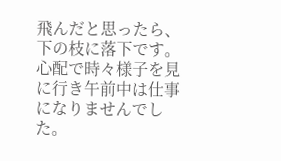飛んだと思ったら、下の枝に落下です。心配で時々様子を見に行き午前中は仕事になりませんでした。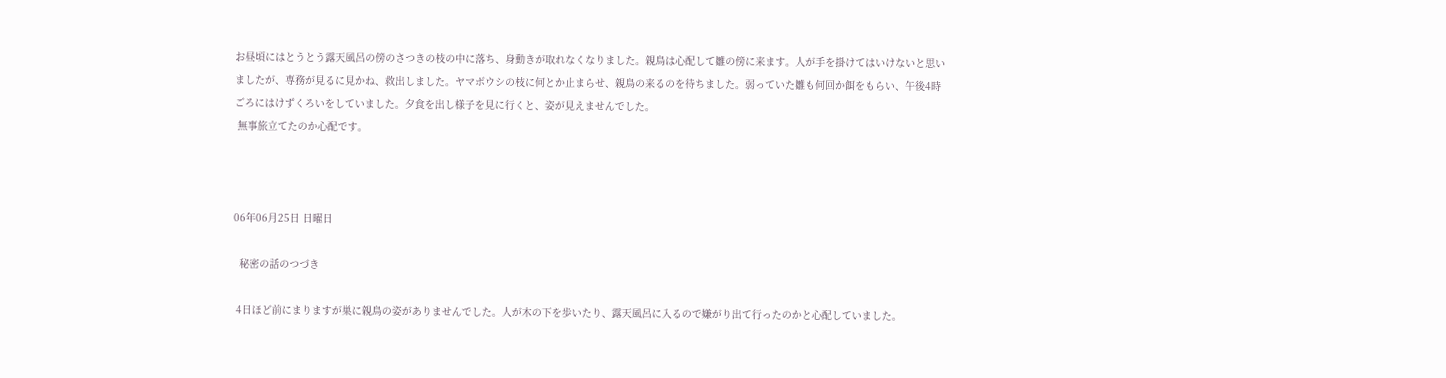お昼頃にはとうとう露天風呂の傍のさつきの枝の中に落ち、身動きが取れなくなりました。親鳥は心配して雛の傍に来ます。人が手を掛けてはいけないと思いましたが、専務が見るに見かね、救出しました。ヤマボウシの枝に何とか止まらせ、親鳥の来るのを待ちました。弱っていた雛も何回か餌をもらい、午後4時ごろにはけずくろいをしていました。夕食を出し様子を見に行くと、姿が見えませんでした。
 無事旅立てたのか心配です。



06年06月25日 日曜日

  秘密の話のつづき

 4日ほど前にまりますが巣に親鳥の姿がありませんでした。人が木の下を歩いたり、露天風呂に入るので嫌がり出て行ったのかと心配していました。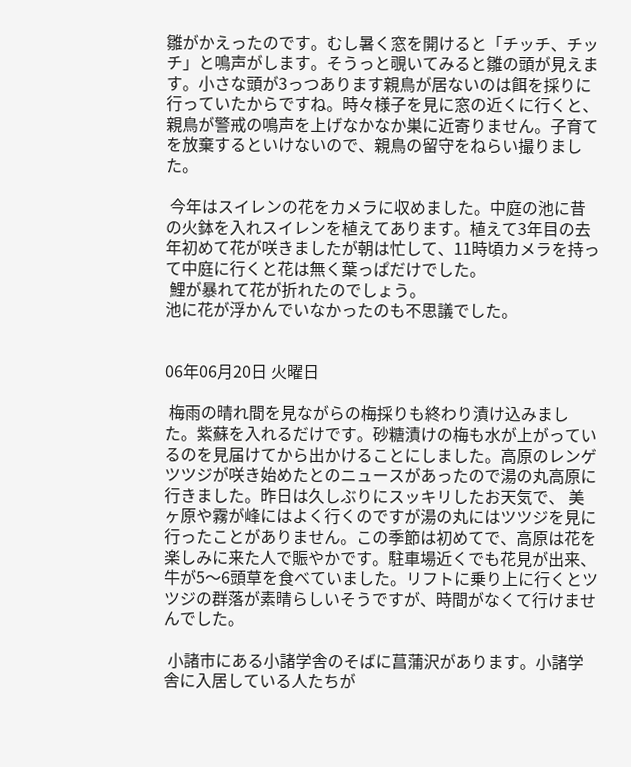雛がかえったのです。むし暑く窓を開けると「チッチ、チッチ」と鳴声がします。そうっと覗いてみると雛の頭が見えます。小さな頭が3っつあります親鳥が居ないのは餌を採りに行っていたからですね。時々様子を見に窓の近くに行くと、親鳥が警戒の鳴声を上げなかなか巣に近寄りません。子育てを放棄するといけないので、親鳥の留守をねらい撮りました。

 今年はスイレンの花をカメラに収めました。中庭の池に昔の火鉢を入れスイレンを植えてあります。植えて3年目の去年初めて花が咲きましたが朝は忙して、11時頃カメラを持って中庭に行くと花は無く葉っぱだけでした。
 鯉が暴れて花が折れたのでしょう。
池に花が浮かんでいなかったのも不思議でした。


06年06月20日 火曜日

 梅雨の晴れ間を見ながらの梅採りも終わり漬け込みました。紫蘇を入れるだけです。砂糖漬けの梅も水が上がっているのを見届けてから出かけることにしました。高原のレンゲツツジが咲き始めたとのニュースがあったので湯の丸高原に行きました。昨日は久しぶりにスッキリしたお天気で、 美ヶ原や霧が峰にはよく行くのですが湯の丸にはツツジを見に行ったことがありません。この季節は初めてで、高原は花を楽しみに来た人で賑やかです。駐車場近くでも花見が出来、牛が5〜6頭草を食べていました。リフトに乗り上に行くとツツジの群落が素晴らしいそうですが、時間がなくて行けませんでした。

 小諸市にある小諸学舎のそばに菖蒲沢があります。小諸学舎に入居している人たちが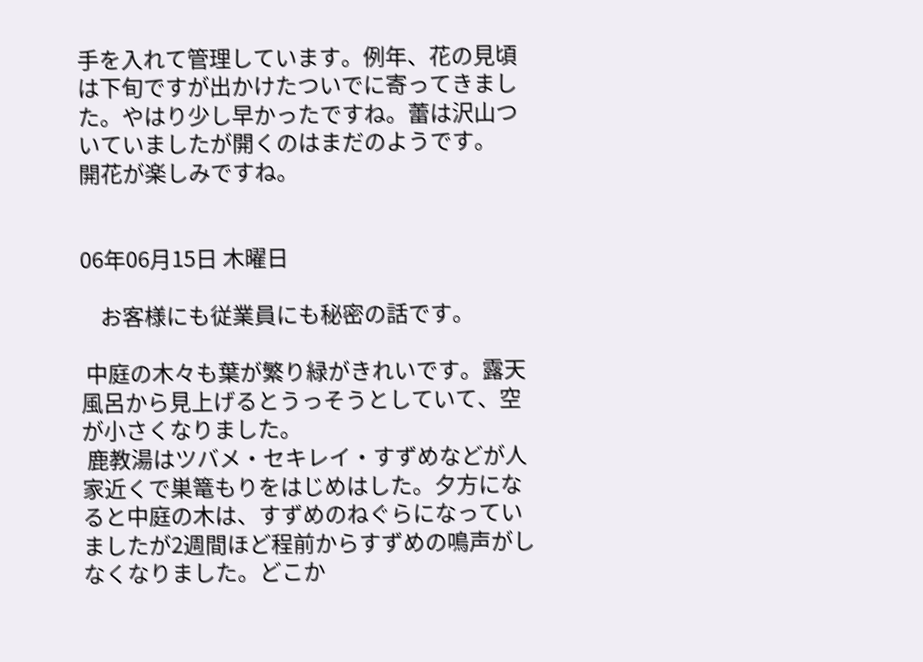手を入れて管理しています。例年、花の見頃は下旬ですが出かけたついでに寄ってきました。やはり少し早かったですね。蕾は沢山ついていましたが開くのはまだのようです。
開花が楽しみですね。


06年06月15日 木曜日

    お客様にも従業員にも秘密の話です。

 中庭の木々も葉が繁り緑がきれいです。露天風呂から見上げるとうっそうとしていて、空が小さくなりました。
 鹿教湯はツバメ・セキレイ・すずめなどが人家近くで巣篭もりをはじめはした。夕方になると中庭の木は、すずめのねぐらになっていましたが2週間ほど程前からすずめの鳴声がしなくなりました。どこか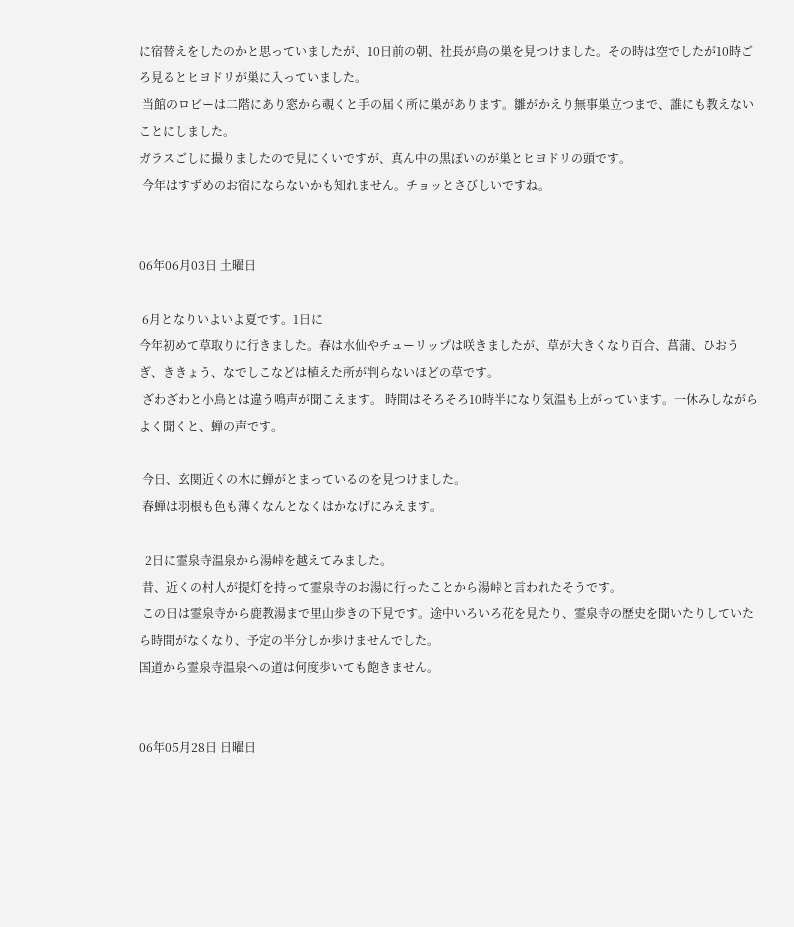に宿替えをしたのかと思っていましたが、10日前の朝、社長が鳥の巣を見つけました。その時は空でしたが10時ごろ見るとヒヨドリが巣に入っていました。
 当館のロビーは二階にあり窓から覗くと手の届く所に巣があります。雛がかえり無事巣立つまで、誰にも教えないことにしました。
ガラスごしに撮りましたので見にくいですが、真ん中の黒ぽいのが巣とヒヨドリの頭です。
 今年はすずめのお宿にならないかも知れません。チョッとさびしいですね。


06年06月03日 土曜日

 6月となりいよいよ夏です。1日に
今年初めて草取りに行きました。春は水仙やチューリップは咲きましたが、草が大きくなり百合、菖蒲、ひおうぎ、ききょう、なでしこなどは植えた所が判らないほどの草です。
 ざわざわと小鳥とは違う鳴声が聞こえます。 時間はそろそろ10時半になり気温も上がっています。一休みしながらよく聞くと、蝉の声です。

 今日、玄関近くの木に蝉がとまっているのを見つけました。
 春蝉は羽根も色も薄くなんとなくはかなげにみえます。

  2日に霊泉寺温泉から湯峠を越えてみました。
 昔、近くの村人が提灯を持って霊泉寺のお湯に行ったことから湯峠と言われたそうです。
 この日は霊泉寺から鹿教湯まで里山歩きの下見です。途中いろいろ花を見たり、霊泉寺の歴史を聞いたりしていたら時間がなくなり、予定の半分しか歩けませんでした。
国道から霊泉寺温泉への道は何度歩いても飽きません。


06年05月28日 日曜日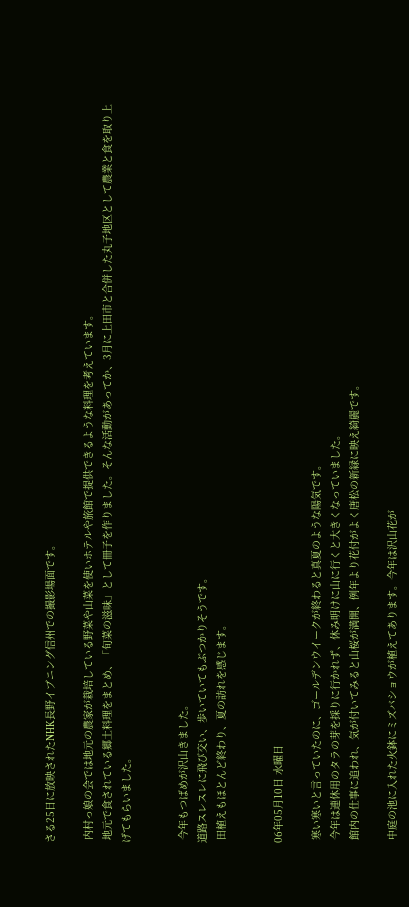さる25日に放映されたNHK長野イブニング信州での撮影場面です。

 内村っ娘の会では地元の農家が栽培している野菜や山菜を使いホテルや旅館で提供できるような料理を考えています。
 地元で食されている郷土料理をまとめ、「旬菜の滋味」として冊子を作りました。そんな活動があってか、3月に上田市と合併した丸子地区として農業と食を取り上げてもらいました。


 今年もつばめが沢山きました。
道路スレスレに飛び交い、歩いていてもぶつかりそうです。
 田植えもほとんど終わり、夏の訪れを感じます。


06年05月10日 水曜日

 寒い寒いと言っていたのに、ゴールデンウイークが終わると真夏のような陽気です。
 今年は連休用のタラの芽を採りに行かれず、休み明けに山に行くと大きくなっていました。
 館内の仕事に追われ、気が付いてみると山桜が満開、例年より花付がよく唐松の新緑に映え綺麗です。

 中庭の池に入れた火鉢にミズバショウが植えてあります。今年は沢山花が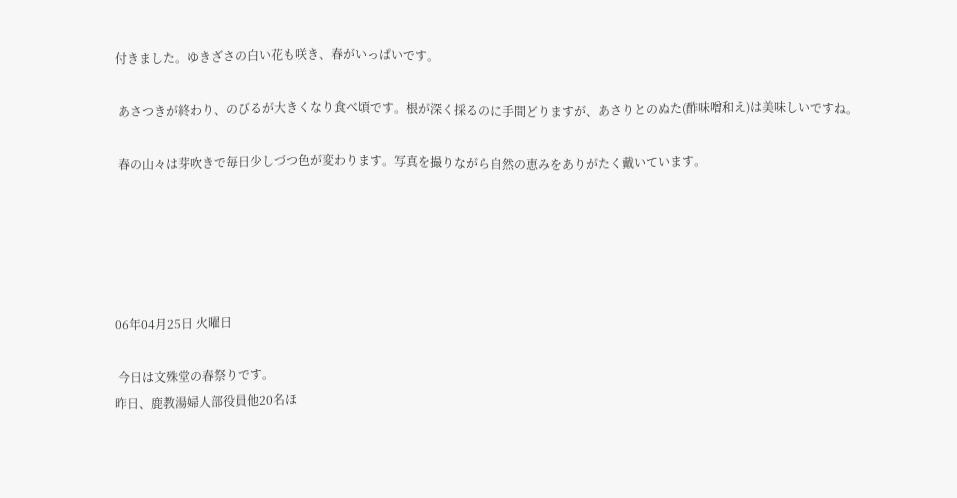付きました。ゆきざさの白い花も咲き、春がいっぱいです。

 あさつきが終わり、のびるが大きくなり食べ頃です。根が深く採るのに手間どりますが、あさりとのぬた(酢味噌和え)は美味しいですね。

 春の山々は芽吹きで毎日少しづつ色が変わります。写真を撮りながら自然の恵みをありがたく戴いています。





06年04月25日 火曜日

 今日は文殊堂の春祭りです。
昨日、鹿教湯婦人部役員他20名ほ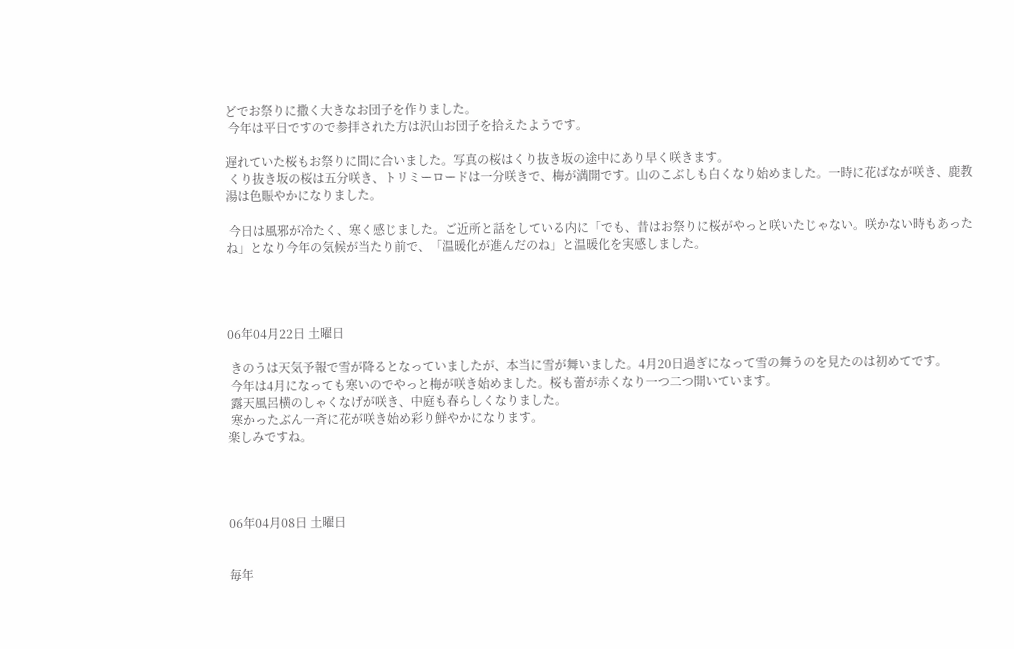どでお祭りに撒く大きなお団子を作りました。
 今年は平日ですので参拝された方は沢山お団子を拾えたようです。

遅れていた桜もお祭りに間に合いました。写真の桜はくり抜き坂の途中にあり早く咲きます。
 くり抜き坂の桜は五分咲き、トリミーロードは一分咲きで、梅が満開です。山のこぶしも白くなり始めました。一時に花ばなが咲き、鹿教湯は色賑やかになりました。

 今日は風邪が冷たく、寒く感じました。ご近所と話をしている内に「でも、昔はお祭りに桜がやっと咲いたじゃない。咲かない時もあったね」となり今年の気候が当たり前で、「温暖化が進んだのね」と温暖化を実感しました。




06年04月22日 土曜日

 きのうは天気予報で雪が降るとなっていましたが、本当に雪が舞いました。4月20日過ぎになって雪の舞うのを見たのは初めてです。
 今年は4月になっても寒いのでやっと梅が咲き始めました。桜も蕾が赤くなり一つ二つ開いています。
 露天風呂横のしゃくなげが咲き、中庭も春らしくなりました。
 寒かったぶん一斉に花が咲き始め彩り鮮やかになります。
楽しみですね。




06年04月08日 土曜日


毎年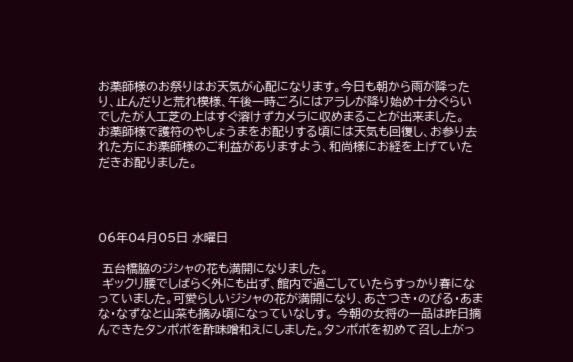お薬師様のお祭りはお天気が心配になります。今日も朝から雨が降ったり、止んだりと荒れ模様、午後一時ごろにはアラレが降り始め十分ぐらいでしたが人工芝の上はすぐ溶けずカメラに収めまることが出来ました。
お薬師様で護符のやしょうまをお配りする頃には天気も回復し、お参り去れた方にお薬師様のご利益がありますよう、和尚様にお経を上げていただきお配りました。




06年04月05日 水曜日

 五台橋脇のジシャの花も満開になりました。
 ギックリ腰でしばらく外にも出ず、館内で過ごしていたらすっかり春になっていました。可愛らしいジシャの花が満開になり、あさつき・のびる・あまな・なずなと山菜も摘み頃になっていなしす。 今朝の女将の一品は昨日摘んできたタンポポを酢味噌和えにしました。タンポポを初めて召し上がっ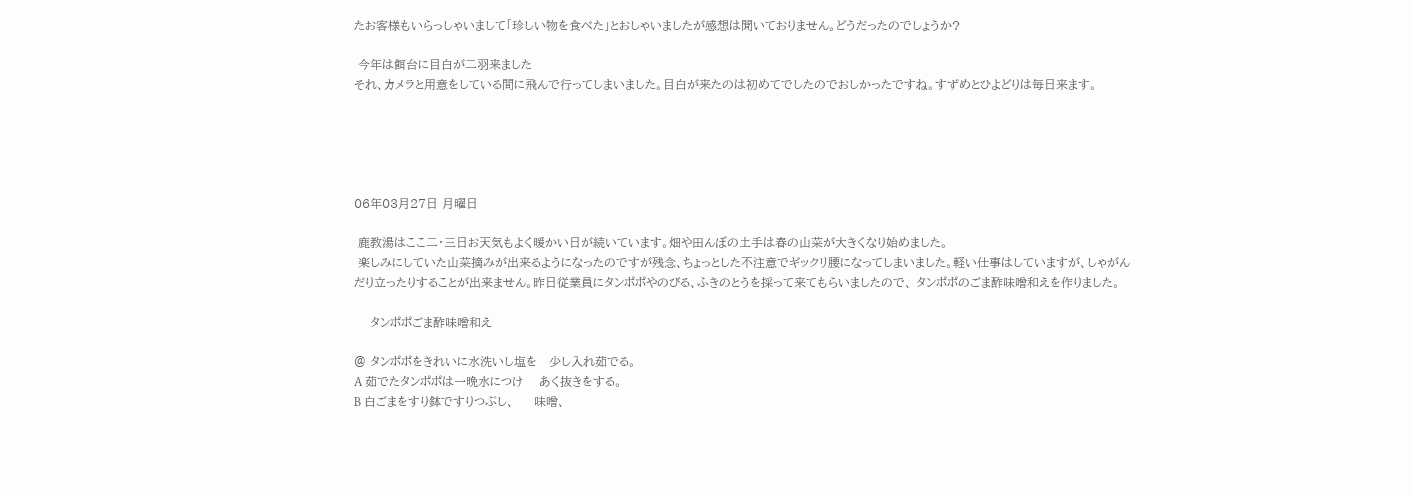たお客様もいらっしゃいまして「珍しい物を食べた」とおしゃいましたが感想は聞いておりません。どうだったのでしょうか?

 今年は餌台に目白が二羽来ました
それ、カメラと用意をしている間に飛んで行ってしまいました。目白が来たのは初めてでしたのでおしかったですね。すずめとひよどりは毎日来ます。





06年03月27日 月曜日

 鹿教湯はここ二・三日お天気もよく暖かい日が続いています。畑や田んぼの土手は春の山菜が大きくなり始めました。
 楽しみにしていた山菜摘みが出来るようになったのですが残念、ちょっとした不注意でギックリ腰になってしまいました。軽い仕事はしていますが、しゃがんだり立ったりすることが出来ません。昨日従業員にタンポポやのびる、ふきのとうを採って来てもらいましたので、 タンポポのごま酢味噌和えを作りました。

    タンポポごま酢味噌和え

@ タンポポをきれいに水洗いし塩を   少し入れ茹でる。
A 茹でたタンポポは一晩水につけ    あく抜きをする。
B 白ごまをすり鉢ですりつぶし、     味噌、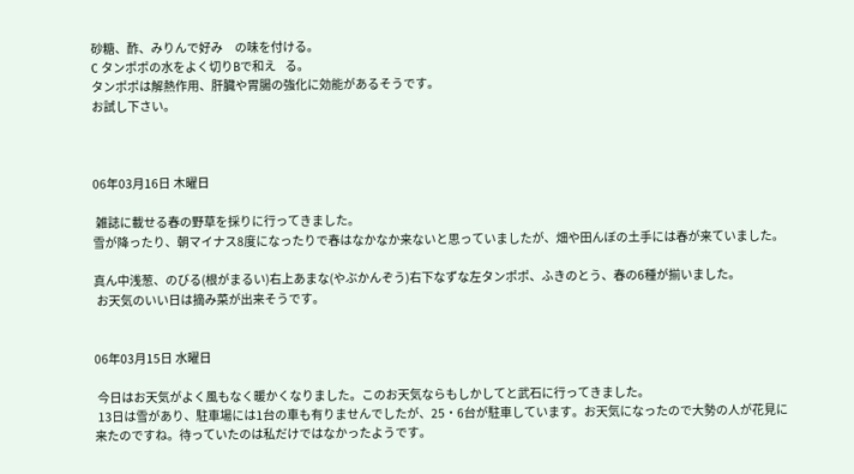砂糖、酢、みりんで好み    の味を付ける。
C タンポポの水をよく切りBで和え   る。
タンポポは解熱作用、肝臓や胃腸の強化に効能があるそうです。
お試し下さい。



06年03月16日 木曜日

 雑誌に載せる春の野草を採りに行ってきました。
雪が降ったり、朝マイナス8度になったりで春はなかなか来ないと思っていましたが、畑や田んぼの土手には春が来ていました。

真ん中浅葱、のびる(根がまるい)右上あまな(やぶかんぞう)右下なずな左タンポポ、ふきのとう、春の6種が揃いました。
 お天気のいい日は摘み菜が出来そうです。


06年03月15日 水曜日

 今日はお天気がよく風もなく暖かくなりました。このお天気ならもしかしてと武石に行ってきました。
 13日は雪があり、駐車場には1台の車も有りませんでしたが、25・6台が駐車しています。お天気になったので大勢の人が花見に来たのですね。待っていたのは私だけではなかったようです。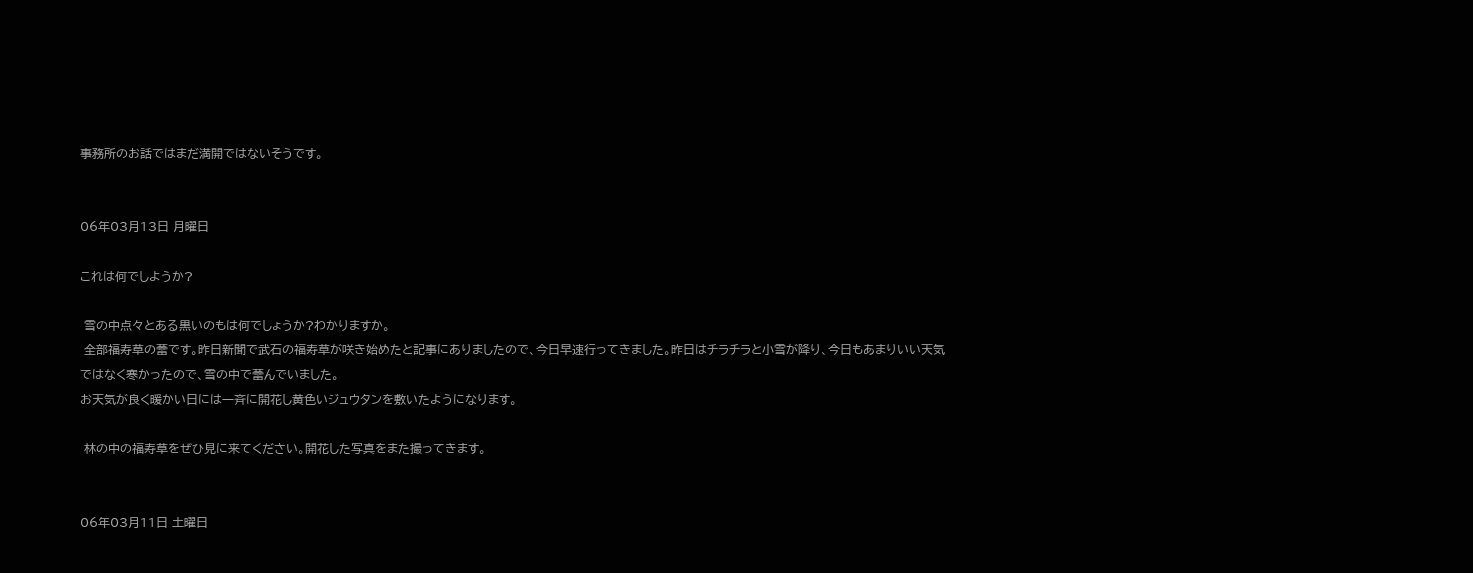事務所のお話ではまだ満開ではないそうです。


06年03月13日 月曜日

これは何でしようか?

 雪の中点々とある黒いのもは何でしょうか?わかりますか。
 全部福寿草の蕾です。昨日新聞で武石の福寿草が咲き始めたと記事にありましたので、今日早速行ってきました。昨日はチラチラと小雪が降り、今日もあまりいい天気ではなく寒かったので、雪の中で蕾んでいました。
お天気が良く暖かい日には一斉に開花し黄色いジュウタンを敷いたようになります。

 林の中の福寿草をぜひ見に来てください。開花した写真をまた撮ってきます。


06年03月11日 土曜日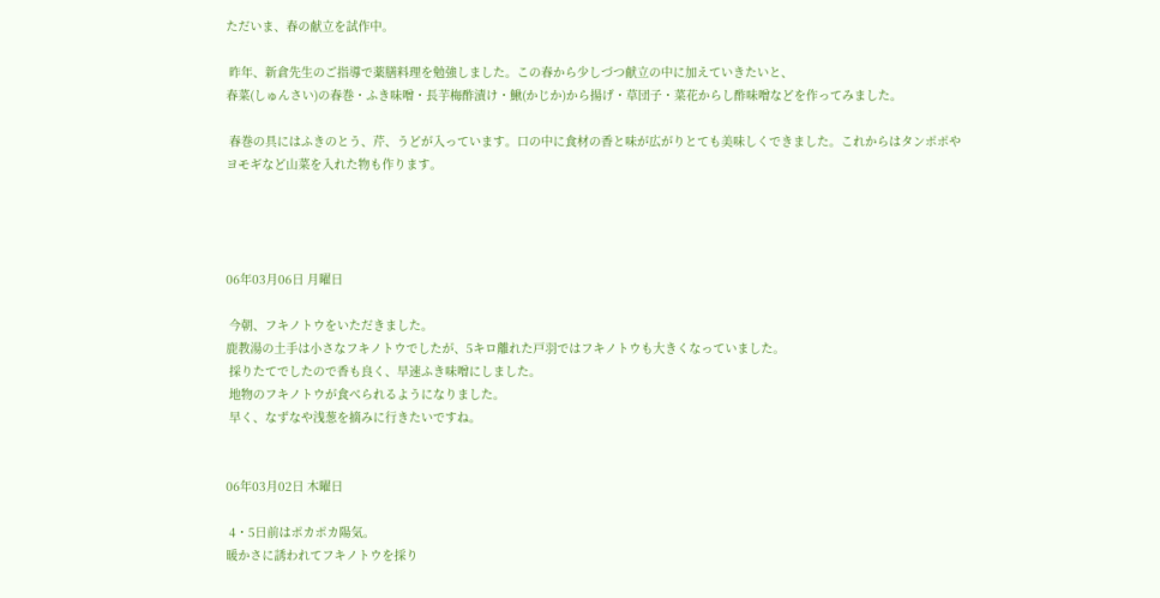ただいま、春の献立を試作中。

 昨年、新倉先生のご指導で薬膳料理を勉強しました。この春から少しづつ献立の中に加えていきたいと、
春菜(しゅんさい)の春巻・ふき味噌・長芋梅酢漬け・鰍(かじか)から揚げ・草団子・菜花からし酢味噌などを作ってみました。

 春巻の具にはふきのとう、芹、うどが入っています。口の中に食材の香と味が広がりとても美味しくできました。これからはタンポポやヨモギなど山菜を入れた物も作ります。




06年03月06日 月曜日

 今朝、フキノトウをいただきました。
鹿教湯の土手は小さなフキノトウでしたが、5キロ離れた戸羽ではフキノトウも大きくなっていました。
 採りたてでしたので香も良く、早速ふき味噌にしました。
 地物のフキノトウが食べられるようになりました。
 早く、なずなや浅葱を摘みに行きたいですね。


06年03月02日 木曜日

 4・5日前はポカポカ陽気。
暖かさに誘われてフキノトウを採り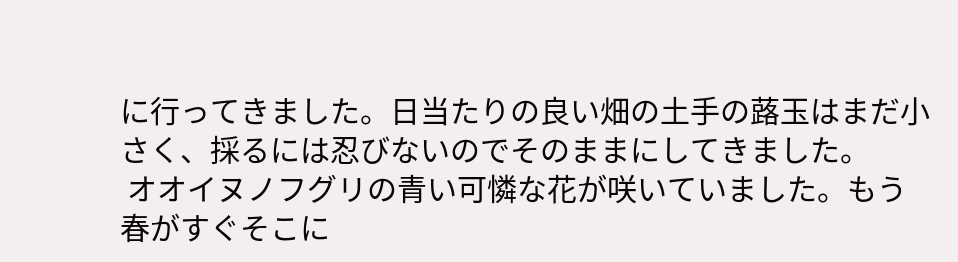に行ってきました。日当たりの良い畑の土手の蕗玉はまだ小さく、採るには忍びないのでそのままにしてきました。
 オオイヌノフグリの青い可憐な花が咲いていました。もう春がすぐそこに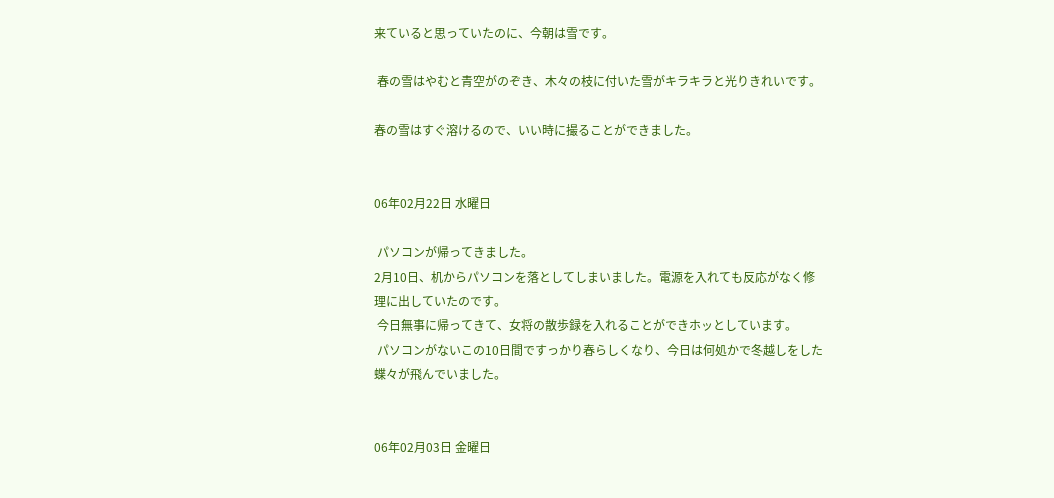来ていると思っていたのに、今朝は雪です。

 春の雪はやむと青空がのぞき、木々の枝に付いた雪がキラキラと光りきれいです。

春の雪はすぐ溶けるので、いい時に撮ることができました。


06年02月22日 水曜日

 パソコンが帰ってきました。
2月10日、机からパソコンを落としてしまいました。電源を入れても反応がなく修理に出していたのです。
 今日無事に帰ってきて、女将の散歩録を入れることができホッとしています。
 パソコンがないこの10日間ですっかり春らしくなり、今日は何処かで冬越しをした蝶々が飛んでいました。


06年02月03日 金曜日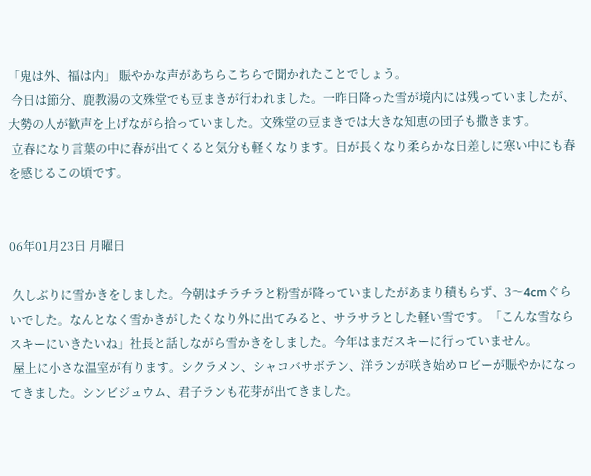「鬼は外、福は内」 賑やかな声があちらこちらで聞かれたことでしょう。
 今日は節分、鹿教湯の文殊堂でも豆まきが行われました。一昨日降った雪が境内には残っていましたが、大勢の人が歓声を上げながら拾っていました。文殊堂の豆まきでは大きな知恵の団子も撒きます。
 立春になり言葉の中に春が出てくると気分も軽くなります。日が長くなり柔らかな日差しに寒い中にも春を感じるこの頃です。


06年01月23日 月曜日

 久しぶりに雪かきをしました。今朝はチラチラと粉雪が降っていましたがあまり積もらず、3〜4cmぐらいでした。なんとなく雪かきがしたくなり外に出てみると、サラサラとした軽い雪です。「こんな雪ならスキーにいきたいね」社長と話しながら雪かきをしました。今年はまだスキーに行っていません。
 屋上に小さな温室が有ります。シクラメン、シャコバサボテン、洋ランが咲き始めロビーが賑やかになってきました。シンビジュウム、君子ランも花芽が出てきました。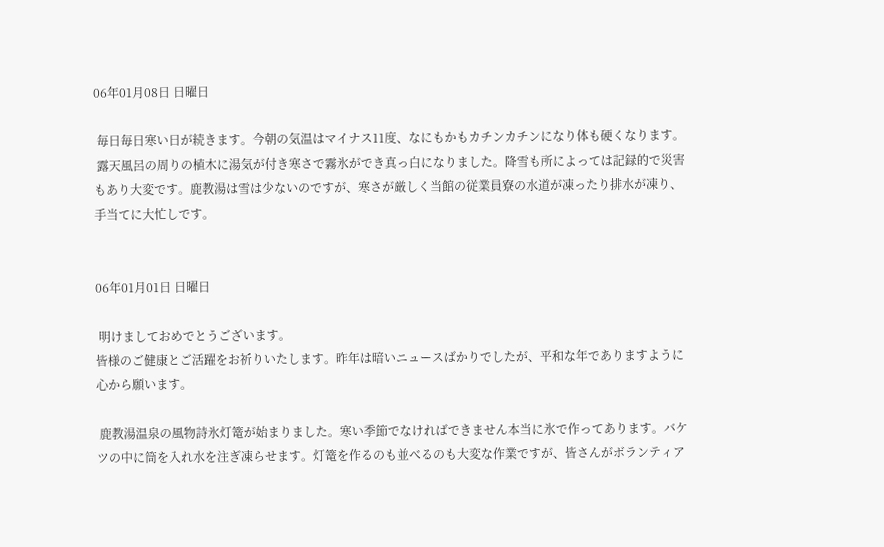06年01月08日 日曜日

 毎日毎日寒い日が続きます。今朝の気温はマイナス11度、なにもかもカチンカチンになり体も硬くなります。
 露天風呂の周りの植木に湯気が付き寒さで霧氷ができ真っ白になりました。降雪も所によっては記録的で災害もあり大変です。鹿教湯は雪は少ないのですが、寒さが厳しく当館の従業員寮の水道が凍ったり排水が凍り、手当てに大忙しです。


06年01月01日 日曜日

 明けましておめでとうございます。
皆様のご健康とご活躍をお祈りいたします。昨年は暗いニュースばかりでしたが、平和な年でありますように心から願います。

 鹿教湯温泉の風物詩氷灯篭が始まりました。寒い季節でなければできません本当に氷で作ってあります。バケツの中に筒を入れ水を注ぎ凍らせます。灯篭を作るのも並べるのも大変な作業ですが、皆さんがボランティア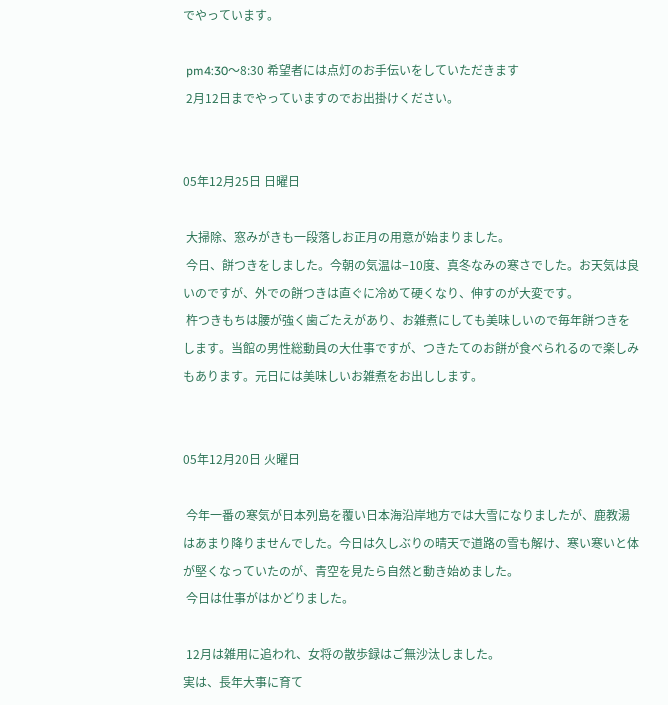でやっています。

 pm4:30〜8:30 希望者には点灯のお手伝いをしていただきます
 2月12日までやっていますのでお出掛けください。


05年12月25日 日曜日

 大掃除、窓みがきも一段落しお正月の用意が始まりました。
 今日、餅つきをしました。今朝の気温は−10度、真冬なみの寒さでした。お天気は良いのですが、外での餅つきは直ぐに冷めて硬くなり、伸すのが大変です。
 杵つきもちは腰が強く歯ごたえがあり、お雑煮にしても美味しいので毎年餅つきをします。当館の男性総動員の大仕事ですが、つきたてのお餅が食べられるので楽しみもあります。元日には美味しいお雑煮をお出しします。


05年12月20日 火曜日

 今年一番の寒気が日本列島を覆い日本海沿岸地方では大雪になりましたが、鹿教湯はあまり降りませんでした。今日は久しぶりの晴天で道路の雪も解け、寒い寒いと体が堅くなっていたのが、青空を見たら自然と動き始めました。
 今日は仕事がはかどりました。

 12月は雑用に追われ、女将の散歩録はご無沙汰しました。
実は、長年大事に育て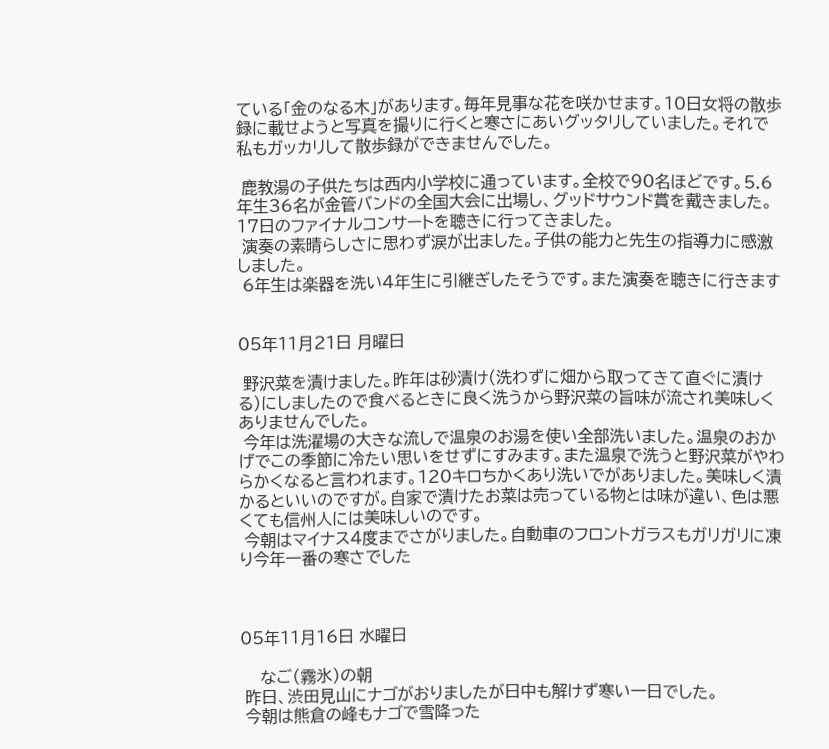ている「金のなる木」があります。毎年見事な花を咲かせます。10日女将の散歩録に載せようと写真を撮りに行くと寒さにあいグッタリしていました。それで私もガッカリして散歩録ができませんでした。

 鹿教湯の子供たちは西内小学校に通っています。全校で90名ほどです。5.6年生36名が金管バンドの全国大会に出場し、グッドサウンド賞を戴きました。17日のファイナルコンサートを聴きに行ってきました。
 演奏の素晴らしさに思わず涙が出ました。子供の能力と先生の指導力に感激しました。
 6年生は楽器を洗い4年生に引継ぎしたそうです。また演奏を聴きに行きます


05年11月21日 月曜日

 野沢菜を漬けました。昨年は砂漬け(洗わずに畑から取ってきて直ぐに漬ける)にしましたので食べるときに良く洗うから野沢菜の旨味が流され美味しくありませんでした。
 今年は洗濯場の大きな流しで温泉のお湯を使い全部洗いました。温泉のおかげでこの季節に冷たい思いをせずにすみます。また温泉で洗うと野沢菜がやわらかくなると言われます。120キロちかくあり洗いでがありました。美味しく漬かるといいのですが。自家で漬けたお菜は売っている物とは味が違い、色は悪くても信州人には美味しいのです。
 今朝はマイナス4度までさがりました。自動車のフロントガラスもガリガリに凍り今年一番の寒さでした



05年11月16日 水曜日

    なご(霧氷)の朝
 昨日、渋田見山にナゴがおりましたが日中も解けず寒い一日でした。
 今朝は熊倉の峰もナゴで雪降った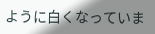ように白くなっていま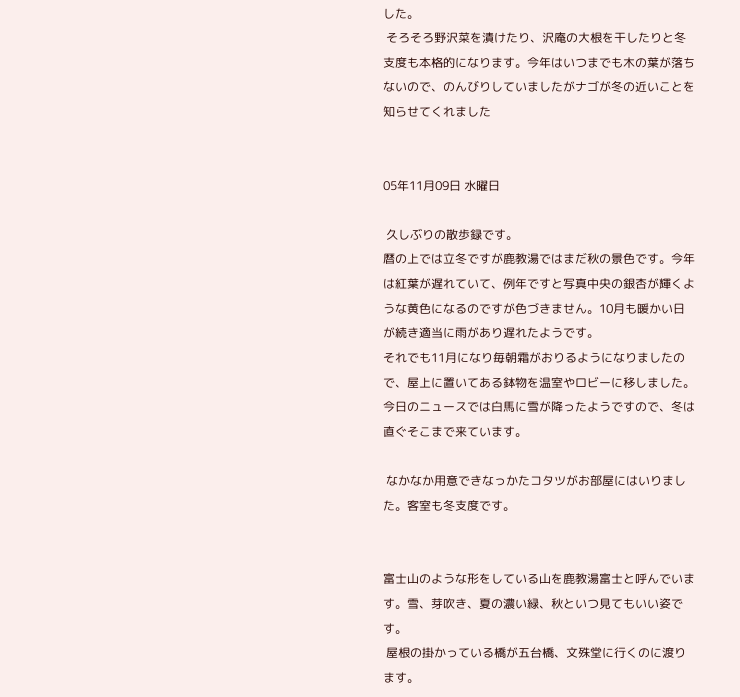した。
 そろそろ野沢菜を漬けたり、沢庵の大根を干したりと冬支度も本格的になります。今年はいつまでも木の葉が落ちないので、のんびりしていましたがナゴが冬の近いことを知らせてくれました


05年11月09日 水曜日

 久しぶりの散歩録です。
暦の上では立冬ですが鹿教湯ではまだ秋の景色です。今年は紅葉が遅れていて、例年ですと写真中央の銀杏が輝くような黄色になるのですが色づきません。10月も暖かい日が続き適当に雨があり遅れたようです。
それでも11月になり毎朝霜がおりるようになりましたので、屋上に置いてある鉢物を温室やロビーに移しました。今日のニュースでは白馬に雪が降ったようですので、冬は直ぐそこまで来ています。

 なかなか用意できなっかたコタツがお部屋にはいりました。客室も冬支度です。


富士山のような形をしている山を鹿教湯富士と呼んでいます。雪、芽吹き、夏の濃い緑、秋といつ見てもいい姿です。
 屋根の掛かっている橋が五台橋、文殊堂に行くのに渡ります。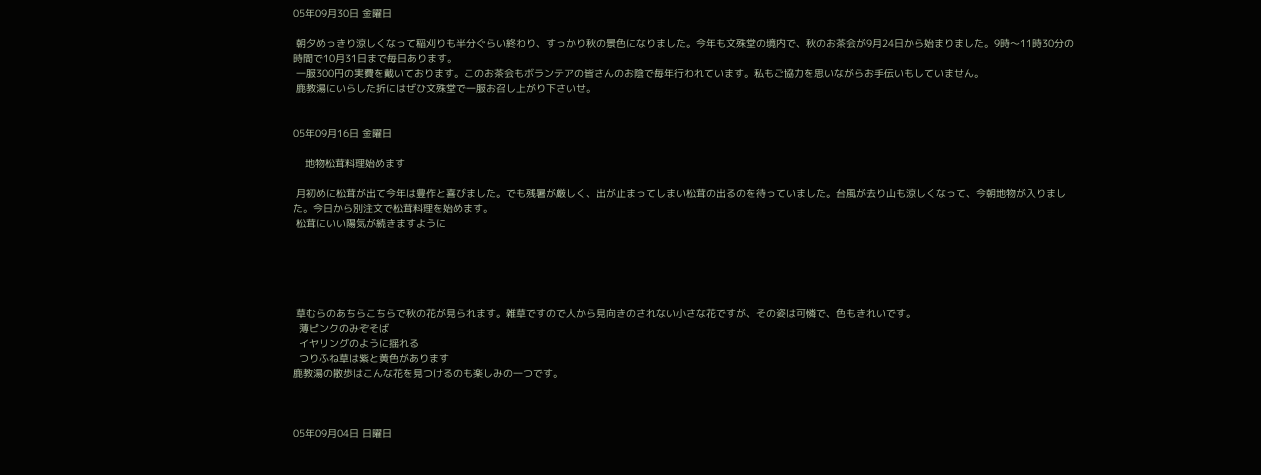05年09月30日 金曜日

 朝夕めっきり涼しくなって稲刈りも半分ぐらい終わり、すっかり秋の景色になりました。今年も文殊堂の境内で、秋のお茶会が9月24日から始まりました。9時〜11時30分の時間で10月31日まで毎日あります。
 一服300円の実費を戴いております。このお茶会もボランテアの皆さんのお陰で毎年行われています。私もご協力を思いながらお手伝いもしていません。
 鹿教湯にいらした折にはぜひ文殊堂で一服お召し上がり下さいせ。


05年09月16日 金曜日

    地物松茸料理始めます

 月初めに松茸が出て今年は豊作と喜びました。でも残暑が厳しく、出が止まってしまい松茸の出るのを待っていました。台風が去り山も涼しくなって、今朝地物が入りました。今日から別注文で松茸料理を始めます。
 松茸にいい陽気が続きますように





 草むらのあちらこちらで秋の花が見られます。雑草ですので人から見向きのされない小さな花ですが、その姿は可憐で、色もきれいです。
  薄ピンクのみぞそば
  イヤリングのように揺れる
  つりふね草は紫と黄色があります
鹿教湯の散歩はこんな花を見つけるのも楽しみの一つです。



05年09月04日 日曜日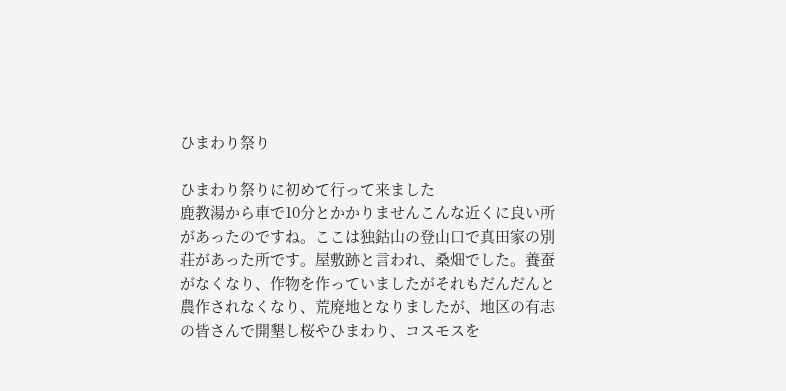ひまわり祭り

ひまわり祭りに初めて行って来ました
鹿教湯から車で10分とかかりませんこんな近くに良い所があったのですね。ここは独鈷山の登山口で真田家の別荘があった所です。屋敷跡と言われ、桑畑でした。養蚕がなくなり、作物を作っていましたがそれもだんだんと農作されなくなり、荒廃地となりましたが、地区の有志の皆さんで開墾し桜やひまわり、コスモスを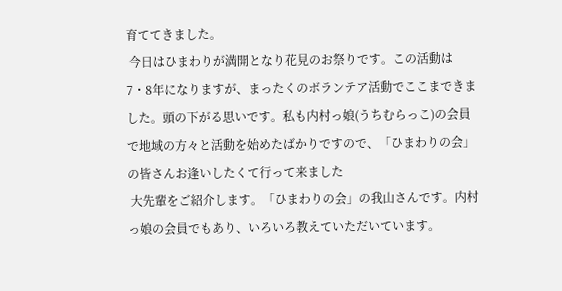育ててきました。
 今日はひまわりが満開となり花見のお祭りです。この活動は7・8年になりますが、まったくのボランテア活動でここまできました。頭の下がる思いです。私も内村っ娘(うちむらっこ)の会員で地域の方々と活動を始めたばかりですので、「ひまわりの会」の皆さんお逢いしたくて行って来ました
 大先輩をご紹介します。「ひまわりの会」の我山さんです。内村っ娘の会員でもあり、いろいろ教えていただいています。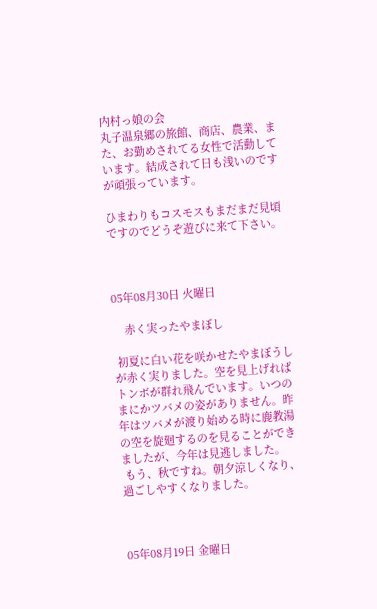内村っ娘の会
丸子温泉郷の旅館、商店、農業、また、お勤めされてる女性で活動しています。結成されて日も浅いのですが頑張っています。

ひまわりもコスモスもまだまだ見頃ですのでどうぞ遊びに来て下さい。



05年08月30日 火曜日

    赤く実ったやまぼし

 初夏に白い花を咲かせたやまぼうしが赤く実りました。空を見上げればトンボが群れ飛んでいます。いつのまにかツバメの姿がありません。昨年はツバメが渡り始める時に鹿教湯の空を旋廻するのを見ることができましたが、今年は見逃しました。
 もう、秋ですね。朝夕涼しくなり、過ごしやすくなりました。



05年08月19日 金曜日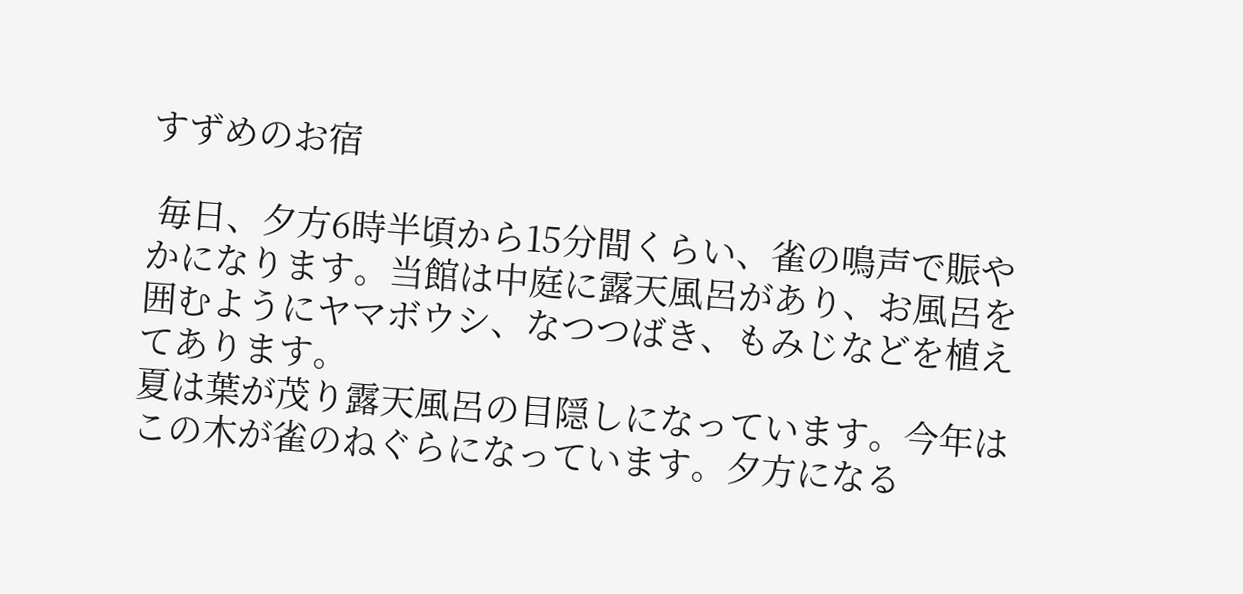すずめのお宿

 毎日、夕方6時半頃から15分間くらい、雀の鳴声で賑やかになります。当館は中庭に露天風呂があり、お風呂を囲むようにヤマボウシ、なつつばき、もみじなどを植えてあります。
夏は葉が茂り露天風呂の目隠しになっています。今年はこの木が雀のねぐらになっています。夕方になる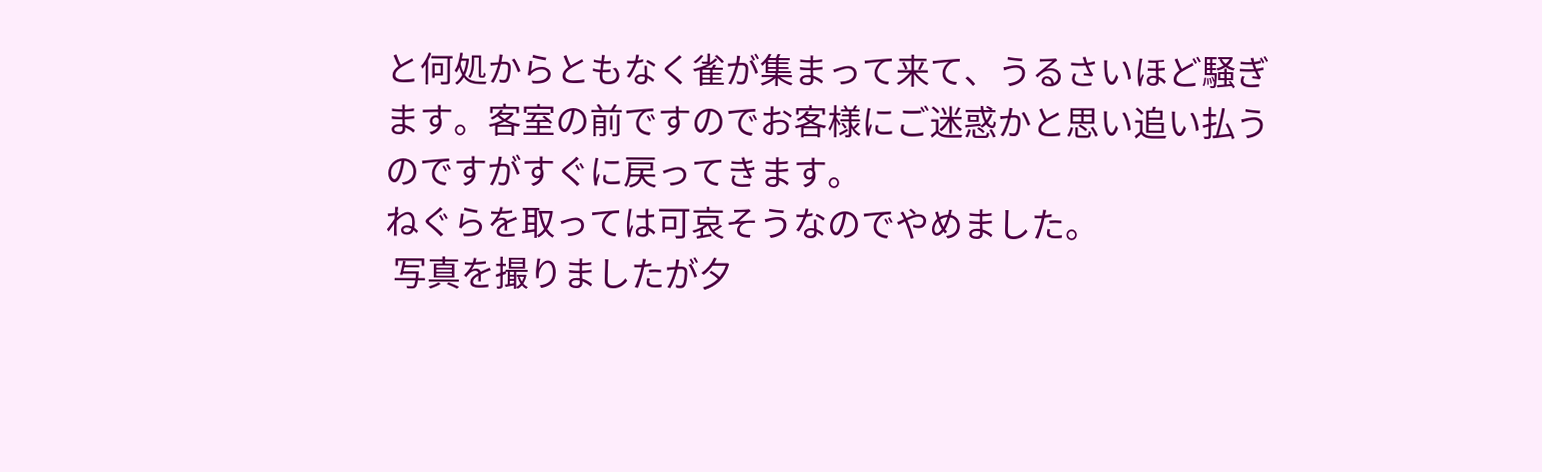と何処からともなく雀が集まって来て、うるさいほど騒ぎます。客室の前ですのでお客様にご迷惑かと思い追い払うのですがすぐに戻ってきます。
ねぐらを取っては可哀そうなのでやめました。
 写真を撮りましたが夕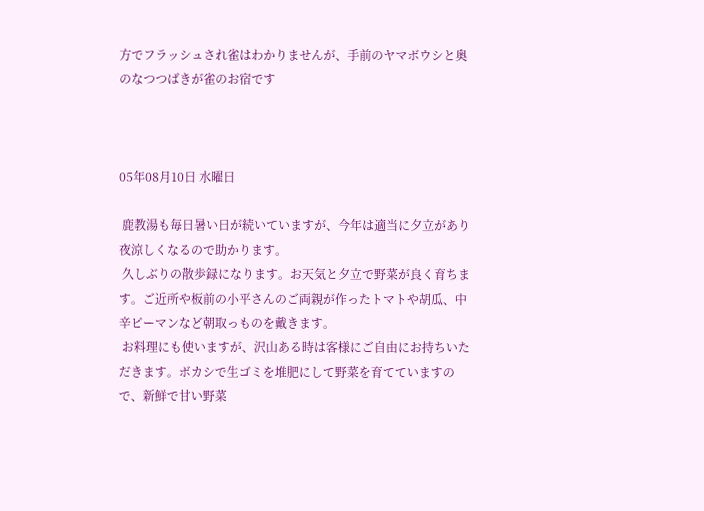方でフラッシュされ雀はわかりませんが、手前のヤマボウシと奥のなつつばきが雀のお宿です



05年08月10日 水曜日

 鹿教湯も毎日暑い日が続いていますが、今年は適当に夕立があり夜涼しくなるので助かります。
 久しぶりの散歩録になります。お天気と夕立で野菜が良く育ちます。ご近所や板前の小平さんのご両親が作ったトマトや胡瓜、中辛ピーマンなど朝取っものを戴きます。
 お料理にも使いますが、沢山ある時は客様にご自由にお持ちいただきます。ボカシで生ゴミを堆肥にして野菜を育てていますので、新鮮で甘い野菜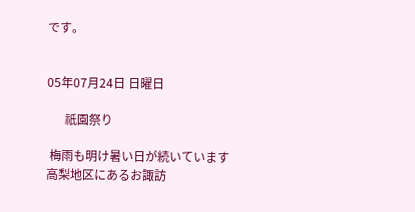です。


05年07月24日 日曜日

      祇園祭り

 梅雨も明け暑い日が続いています
高梨地区にあるお諏訪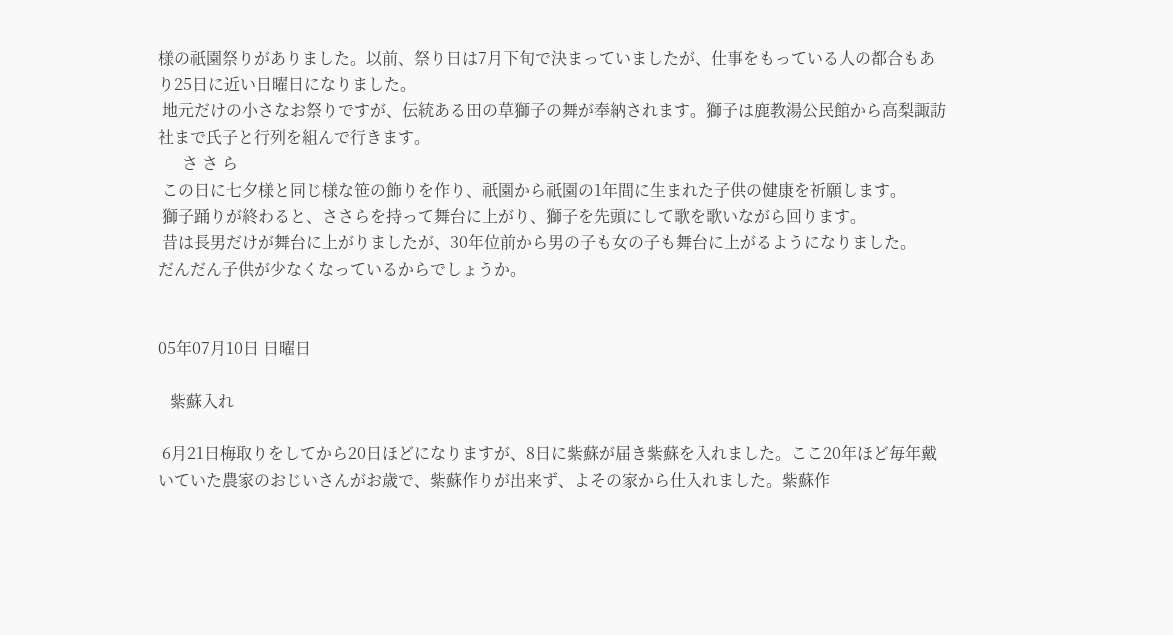様の祇園祭りがありました。以前、祭り日は7月下旬で決まっていましたが、仕事をもっている人の都合もあり25日に近い日曜日になりました。
 地元だけの小さなお祭りですが、伝統ある田の草獅子の舞が奉納されます。獅子は鹿教湯公民館から高梨諏訪社まで氏子と行列を組んで行きます。
      さ さ ら
 この日に七夕様と同じ様な笹の飾りを作り、祇園から祇園の1年間に生まれた子供の健康を祈願します。
 獅子踊りが終わると、ささらを持って舞台に上がり、獅子を先頭にして歌を歌いながら回ります。
 昔は長男だけが舞台に上がりましたが、30年位前から男の子も女の子も舞台に上がるようになりました。
だんだん子供が少なくなっているからでしょうか。


05年07月10日 日曜日

   紫蘇入れ

 6月21日梅取りをしてから20日ほどになりますが、8日に紫蘇が届き紫蘇を入れました。ここ20年ほど毎年戴いていた農家のおじいさんがお歳で、紫蘇作りが出来ず、よその家から仕入れました。紫蘇作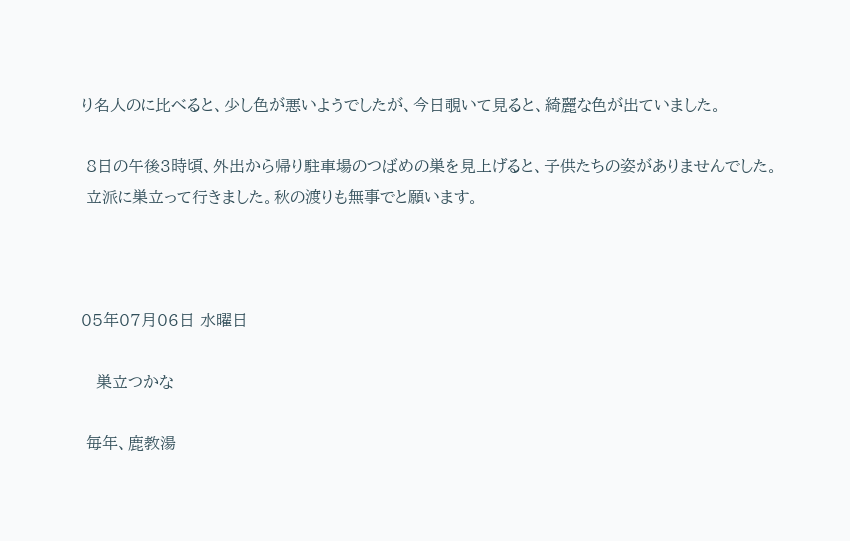り名人のに比べると、少し色が悪いようでしたが、今日覗いて見ると、綺麗な色が出ていました。

 8日の午後3時頃、外出から帰り駐車場のつばめの巣を見上げると、子供たちの姿がありませんでした。
 立派に巣立って行きました。秋の渡りも無事でと願います。



05年07月06日 水曜日

   巣立つかな

 毎年、鹿教湯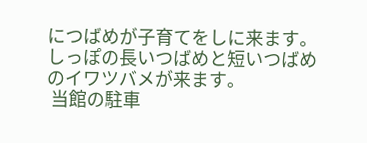につばめが子育てをしに来ます。しっぽの長いつばめと短いつばめのイワツバメが来ます。
 当館の駐車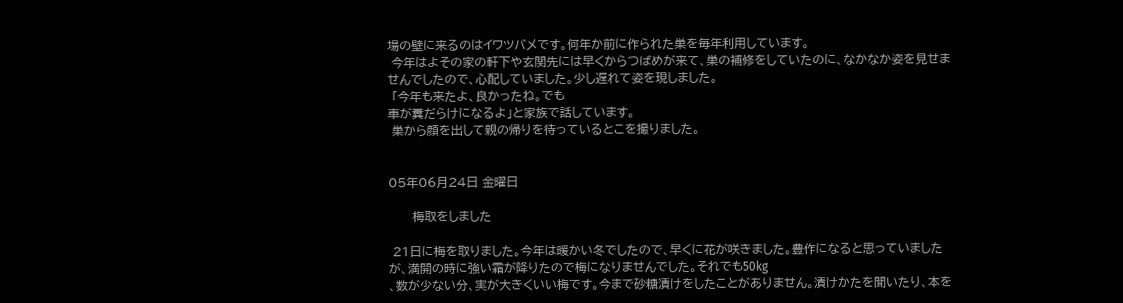場の壁に来るのはイワツバメです。何年か前に作られた巣を毎年利用しています。
 今年はよその家の軒下や玄関先には早くからつばめが来て、巣の補修をしていたのに、なかなか姿を見せませんでしたので、心配していました。少し遅れて姿を現しました。
 「今年も来たよ、良かったね。でも
車が糞だらけになるよ」と家族で話しています。
 巣から顔を出して親の帰りを待っているとこを撮りました。


05年06月24日 金曜日

      梅取をしました

 21日に梅を取りました。今年は暖かい冬でしたので、早くに花が咲きました。豊作になると思っていましたが、満開の時に強い霜が降りたので梅になりませんでした。それでも50kg
、数が少ない分、実が大きくいい梅です。今まで砂糖漬けをしたことがありません。漬けかたを聞いたり、本を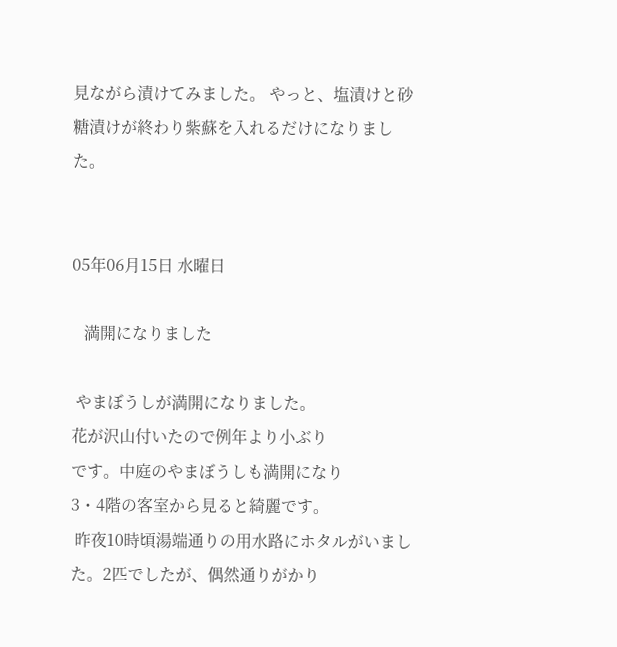見ながら漬けてみました。 やっと、塩漬けと砂糖漬けが終わり紫蘇を入れるだけになりました。


05年06月15日 水曜日

   満開になりました

 やまぼうしが満開になりました。
花が沢山付いたので例年より小ぶり
です。中庭のやまぼうしも満開になり
3・4階の客室から見ると綺麗です。
 昨夜10時頃湯端通りの用水路にホタルがいました。2匹でしたが、偶然通りがかり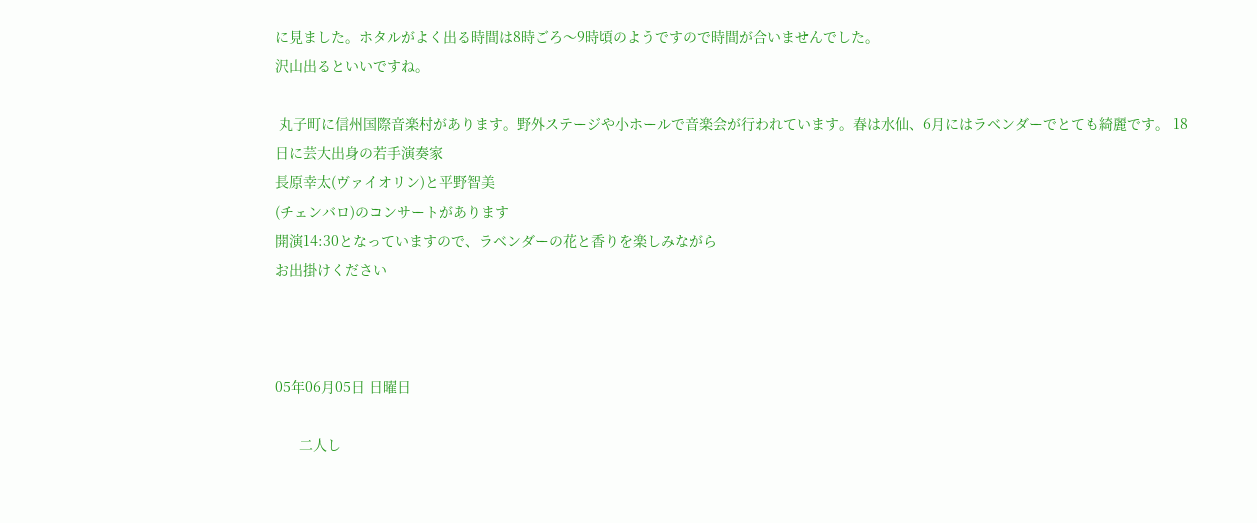に見ました。ホタルがよく出る時間は8時ごろ〜9時頃のようですので時間が合いませんでした。
沢山出るといいですね。

 丸子町に信州国際音楽村があります。野外ステージや小ホールで音楽会が行われています。春は水仙、6月にはラベンダーでとても綺麗です。 18日に芸大出身の若手演奏家
長原幸太(ヴァイオリン)と平野智美
(チェンバロ)のコンサートがあります
開演14:30となっていますので、ラベンダーの花と香りを楽しみながら
お出掛けください



05年06月05日 日曜日

      二人し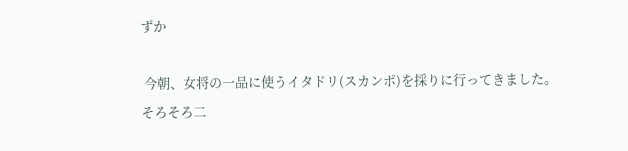ずか

 今朝、女将の一品に使うイタドリ(スカンポ)を採りに行ってきました。
そろそろ二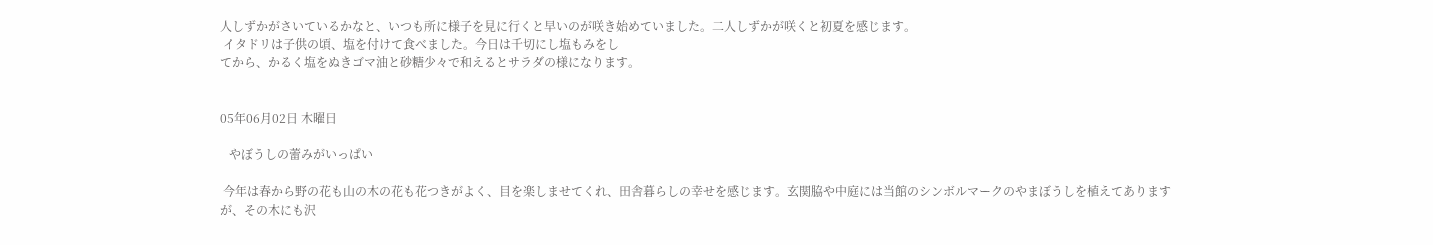人しずかがさいているかなと、いつも所に様子を見に行くと早いのが咲き始めていました。二人しずかが咲くと初夏を感じます。
 イタドリは子供の頃、塩を付けて食べました。今日は千切にし塩もみをし
てから、かるく塩をぬきゴマ油と砂糖少々で和えるとサラダの様になります。


05年06月02日 木曜日

   やぼうしの蕾みがいっぱい

 今年は春から野の花も山の木の花も花つきがよく、目を楽しませてくれ、田舎暮らしの幸せを感じます。玄関脇や中庭には当館のシンボルマークのやまぼうしを植えてありますが、その木にも沢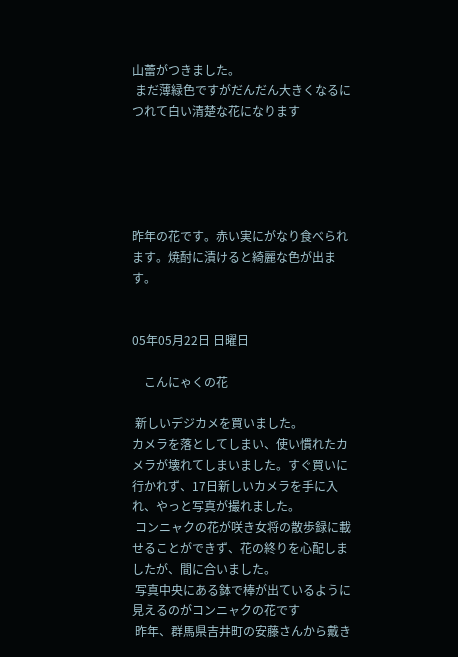山蕾がつきました。
 まだ薄緑色ですがだんだん大きくなるにつれて白い清楚な花になります





昨年の花です。赤い実にがなり食べられます。焼酎に漬けると綺麗な色が出ます。


05年05月22日 日曜日

    こんにゃくの花

 新しいデジカメを買いました。
カメラを落としてしまい、使い慣れたカメラが壊れてしまいました。すぐ買いに
行かれず、17日新しいカメラを手に入れ、やっと写真が撮れました。
 コンニャクの花が咲き女将の散歩録に載せることができず、花の終りを心配しましたが、間に合いました。
 写真中央にある鉢で棒が出ているように見えるのがコンニャクの花です
 昨年、群馬県吉井町の安藤さんから戴き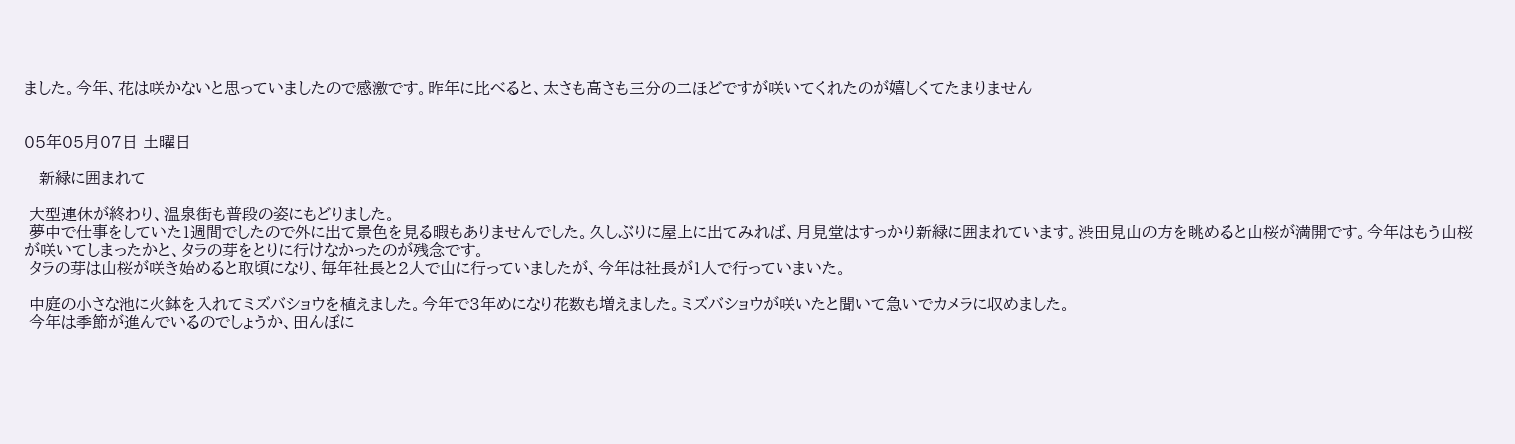ました。今年、花は咲かないと思っていましたので感激です。昨年に比べると、太さも高さも三分の二ほどですが咲いてくれたのが嬉しくてたまりません


05年05月07日 土曜日

   新緑に囲まれて

 大型連休が終わり、温泉街も普段の姿にもどりました。
 夢中で仕事をしていた1週間でしたので外に出て景色を見る暇もありませんでした。久しぶりに屋上に出てみれば、月見堂はすっかり新緑に囲まれています。渋田見山の方を眺めると山桜が満開です。今年はもう山桜が咲いてしまったかと、タラの芽をとりに行けなかったのが残念です。
 タラの芽は山桜が咲き始めると取頃になり、毎年社長と2人で山に行っていましたが、今年は社長が1人で行っていまいた。

 中庭の小さな池に火鉢を入れてミズバショウを植えました。今年で3年めになり花数も増えました。ミズバショウが咲いたと聞いて急いでカメラに収めました。
 今年は季節が進んでいるのでしょうか、田んぼに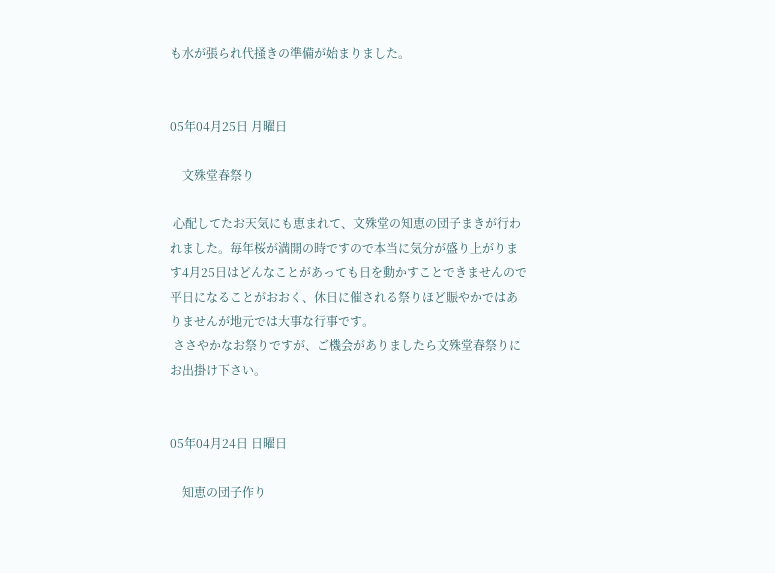も水が張られ代掻きの準備が始まりました。


05年04月25日 月曜日

    文殊堂春祭り

 心配してたお天気にも恵まれて、文殊堂の知恵の団子まきが行われました。毎年桜が満開の時ですので本当に気分が盛り上がります4月25日はどんなことがあっても日を動かすことできませんので平日になることがおおく、休日に催される祭りほど賑やかではありませんが地元では大事な行事です。
 ささやかなお祭りですが、ご機会がありましたら文殊堂春祭りにお出掛け下さい。


05年04月24日 日曜日

    知恵の団子作り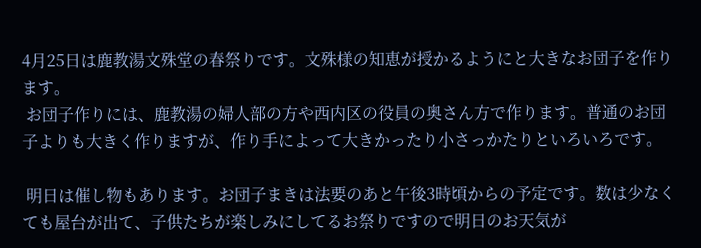4月25日は鹿教湯文殊堂の春祭りです。文殊様の知恵が授かるようにと大きなお団子を作ります。
 お団子作りには、鹿教湯の婦人部の方や西内区の役員の奥さん方で作ります。普通のお団子よりも大きく作りますが、作り手によって大きかったり小さっかたりといろいろです。

 明日は催し物もあります。お団子まきは法要のあと午後3時頃からの予定です。数は少なくても屋台が出て、子供たちが楽しみにしてるお祭りですので明日のお天気が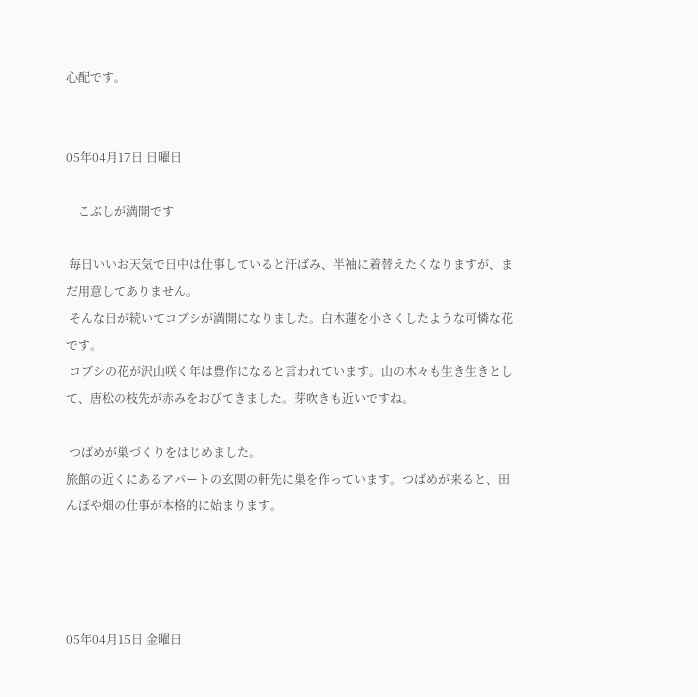心配です。


05年04月17日 日曜日

    こぶしが満開です

 毎日いいお天気で日中は仕事していると汗ばみ、半袖に着替えたくなりますが、まだ用意してありません。
 そんな日が続いてコブシが満開になりました。白木蓮を小さくしたような可憐な花です。
 コブシの花が沢山咲く年は豊作になると言われています。山の木々も生き生きとして、唐松の枝先が赤みをおびてきました。芽吹きも近いですね。

 つばめが巣づくりをはじめました。
旅館の近くにあるアパートの玄関の軒先に巣を作っています。つばめが来ると、田んぼや畑の仕事が本格的に始まります。




05年04月15日 金曜日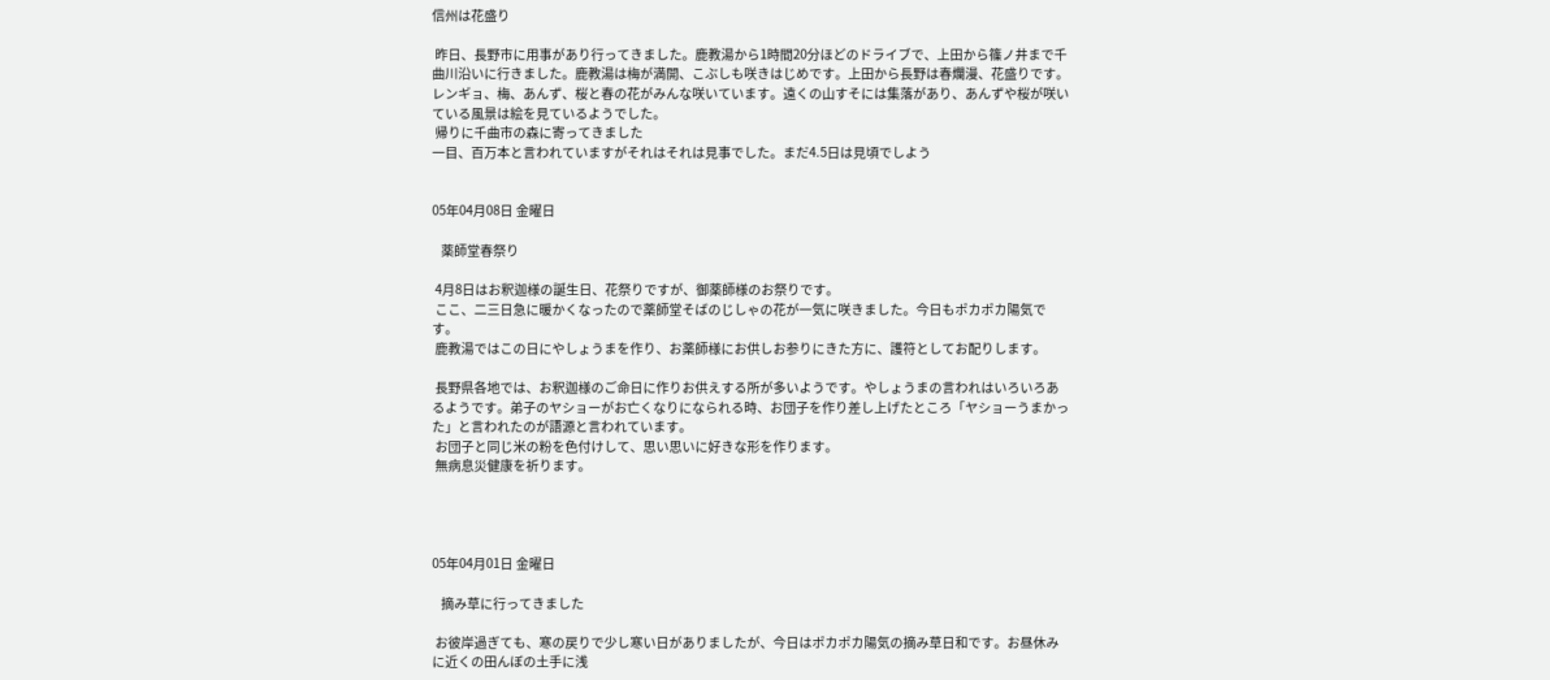信州は花盛り

 昨日、長野市に用事があり行ってきました。鹿教湯から1時間20分ほどのドライブで、上田から篠ノ井まで千曲川沿いに行きました。鹿教湯は梅が満開、こぶしも咲きはじめです。上田から長野は春爛漫、花盛りです。レンギョ、梅、あんず、桜と春の花がみんな咲いています。遠くの山すそには集落があり、あんずや桜が咲いている風景は絵を見ているようでした。
 帰りに千曲市の森に寄ってきました
一目、百万本と言われていますがそれはそれは見事でした。まだ4.5日は見頃でしよう


05年04月08日 金曜日

   薬師堂春祭り

 4月8日はお釈迦様の誕生日、花祭りですが、御薬師様のお祭りです。
 ここ、二三日急に暖かくなったので薬師堂そばのじしゃの花が一気に咲きました。今日もポカポカ陽気です。
 鹿教湯ではこの日にやしょうまを作り、お薬師様にお供しお参りにきた方に、護符としてお配りします。

 長野県各地では、お釈迦様のご命日に作りお供えする所が多いようです。やしょうまの言われはいろいろあるようです。弟子のヤショーがお亡くなりになられる時、お団子を作り差し上げたところ「ヤショーうまかった」と言われたのが語源と言われています。
 お団子と同じ米の粉を色付けして、思い思いに好きな形を作ります。
 無病息災健康を祈ります。




05年04月01日 金曜日

   摘み草に行ってきました

 お彼岸過ぎても、寒の戻りで少し寒い日がありましたが、今日はポカポカ陽気の摘み草日和です。お昼休みに近くの田んぼの土手に浅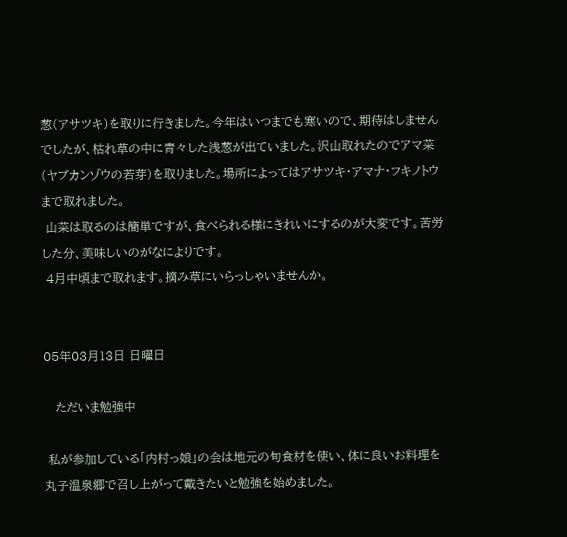葱(アサツキ)を取りに行きました。今年はいつまでも寒いので、期待はしませんでしたが、枯れ草の中に青々した浅葱が出ていました。沢山取れたのでアマ菜(ヤブカンゾウの若芽)を取りました。場所によってはアサツキ・アマナ・フキノトウまで取れました。
 山菜は取るのは簡単ですが、食べられる様にきれいにするのが大変です。苦労した分、美味しいのがなによりです。
 4月中頃まで取れます。摘み草にいらっしゃいませんか。


05年03月13日 日曜日

   ただいま勉強中

 私が参加している「内村っ娘」の会は地元の旬食材を使い、体に良いお料理を丸子温泉郷で召し上がって戴きたいと勉強を始めました。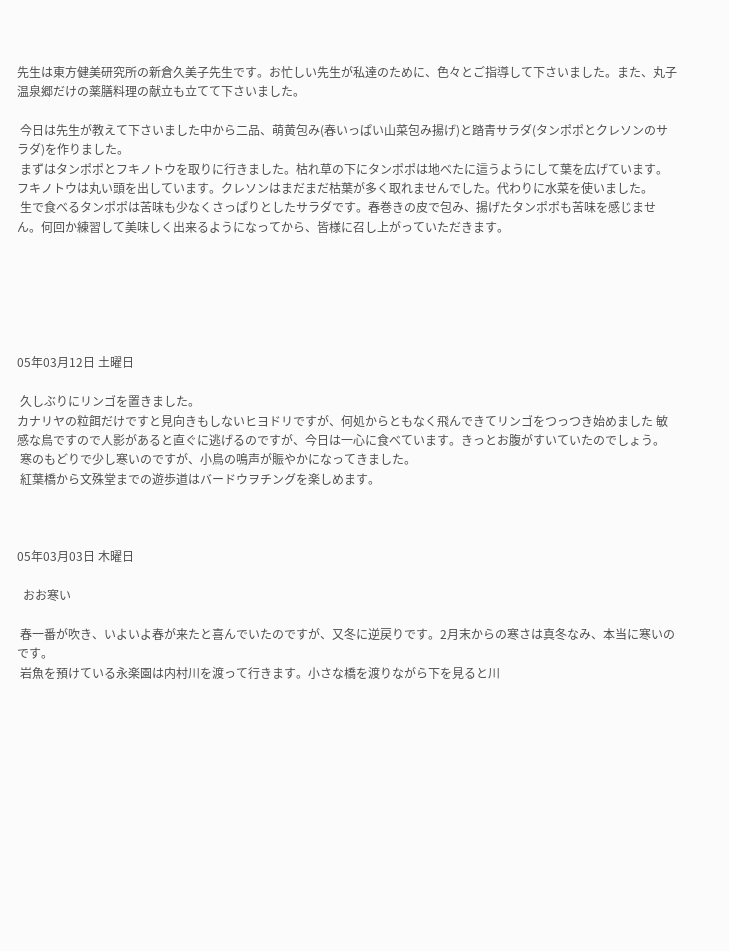先生は東方健美研究所の新倉久美子先生です。お忙しい先生が私達のために、色々とご指導して下さいました。また、丸子温泉郷だけの薬膳料理の献立も立てて下さいました。

 今日は先生が教えて下さいました中から二品、萌黄包み(春いっぱい山菜包み揚げ)と踏青サラダ(タンポポとクレソンのサラダ)を作りました。
 まずはタンポポとフキノトウを取りに行きました。枯れ草の下にタンポポは地べたに這うようにして葉を広げています。フキノトウは丸い頭を出しています。クレソンはまだまだ枯葉が多く取れませんでした。代わりに水菜を使いました。
 生で食べるタンポポは苦味も少なくさっぱりとしたサラダです。春巻きの皮で包み、揚げたタンポポも苦味を感じません。何回か練習して美味しく出来るようになってから、皆様に召し上がっていただきます。






05年03月12日 土曜日

 久しぶりにリンゴを置きました。
カナリヤの粒餌だけですと見向きもしないヒヨドリですが、何処からともなく飛んできてリンゴをつっつき始めました 敏感な鳥ですので人影があると直ぐに逃げるのですが、今日は一心に食べています。きっとお腹がすいていたのでしょう。
 寒のもどりで少し寒いのですが、小鳥の鳴声が賑やかになってきました。
 紅葉橋から文殊堂までの遊歩道はバードウヲチングを楽しめます。



05年03月03日 木曜日

  おお寒い

 春一番が吹き、いよいよ春が来たと喜んでいたのですが、又冬に逆戻りです。2月末からの寒さは真冬なみ、本当に寒いのです。
 岩魚を預けている永楽園は内村川を渡って行きます。小さな橋を渡りながら下を見ると川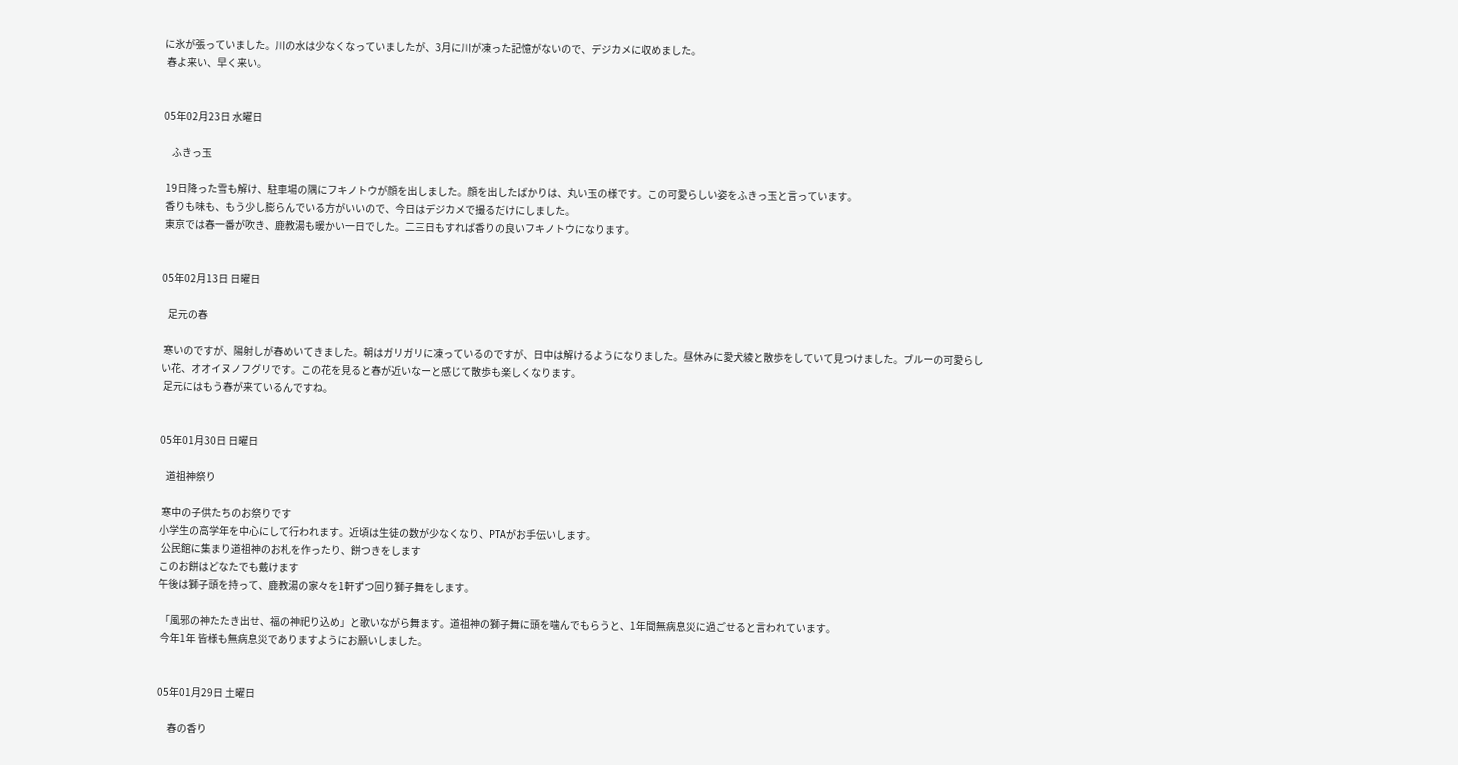に氷が張っていました。川の水は少なくなっていましたが、3月に川が凍った記憶がないので、デジカメに収めました。
 春よ来い、早く来い。


05年02月23日 水曜日

    ふきっ玉

 19日降った雪も解け、駐車場の隅にフキノトウが顔を出しました。顔を出したばかりは、丸い玉の様です。この可愛らしい姿をふきっ玉と言っています。
 香りも味も、もう少し膨らんでいる方がいいので、今日はデジカメで撮るだけにしました。
 東京では春一番が吹き、鹿教湯も暖かい一日でした。二三日もすれば香りの良いフキノトウになります。


05年02月13日 日曜日

   足元の春

 寒いのですが、陽射しが春めいてきました。朝はガリガリに凍っているのですが、日中は解けるようになりました。昼休みに愛犬綾と散歩をしていて見つけました。ブルーの可愛らしい花、オオイヌノフグリです。この花を見ると春が近いなーと感じて散歩も楽しくなります。
 足元にはもう春が来ているんですね。


05年01月30日 日曜日

   道祖神祭り

 寒中の子供たちのお祭りです
小学生の高学年を中心にして行われます。近頃は生徒の数が少なくなり、PTAがお手伝いします。
 公民館に集まり道祖神のお札を作ったり、餅つきをします
このお餅はどなたでも戴けます
午後は獅子頭を持って、鹿教湯の家々を1軒ずつ回り獅子舞をします。

 「風邪の神たたき出せ、福の神祀り込め」と歌いながら舞ます。道祖神の獅子舞に頭を噛んでもらうと、1年間無病息災に過ごせると言われています。
 今年1年 皆様も無病息災でありますようにお願いしました。


05年01月29日 土曜日

     春の香り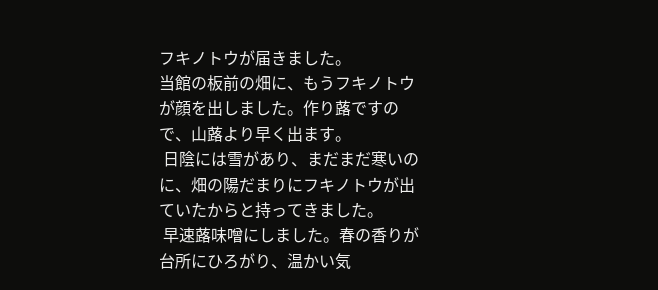フキノトウが届きました。
当館の板前の畑に、もうフキノトウが顔を出しました。作り蕗ですので、山蕗より早く出ます。
 日陰には雪があり、まだまだ寒いのに、畑の陽だまりにフキノトウが出ていたからと持ってきました。
 早速蕗味噌にしました。春の香りが台所にひろがり、温かい気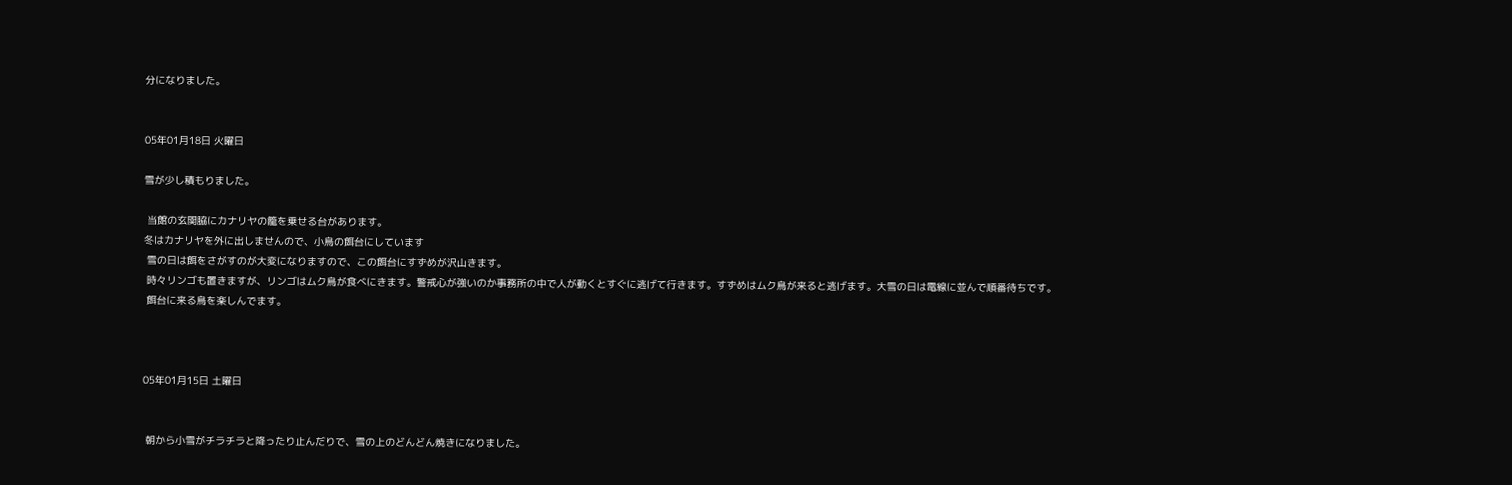分になりました。


05年01月18日 火曜日

雪が少し積もりました。

 当館の玄関脇にカナリヤの籠を乗せる台があります。
冬はカナリヤを外に出しませんので、小鳥の餌台にしています
 雪の日は餌をさがすのが大変になりますので、この餌台にすずめが沢山きます。
 時々リンゴも置きますが、リンゴはムク鳥が食べにきます。警戒心が強いのか事務所の中で人が動くとすぐに逃げて行きます。すずめはムク鳥が来ると逃げます。大雪の日は電線に並んで順番待ちです。
 餌台に来る鳥を楽しんでます。



05年01月15日 土曜日


 朝から小雪がチラチラと降ったり止んだりで、雪の上のどんどん焼きになりました。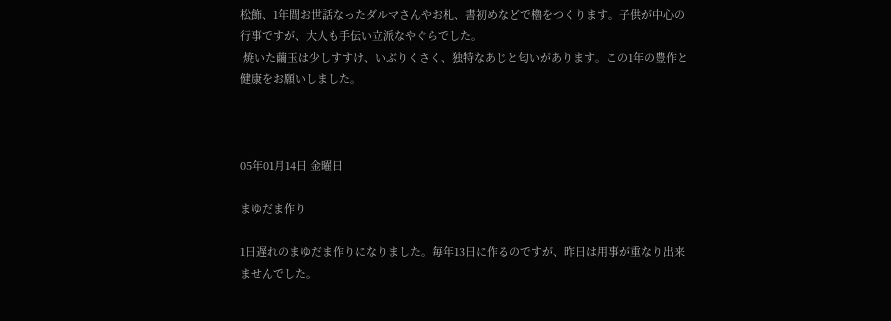松飾、1年間お世話なったダルマさんやお札、書初めなどで櫓をつくります。子供が中心の行事ですが、大人も手伝い立派なやぐらでした。
 焼いた繭玉は少しすすけ、いぶりくさく、独特なあじと匂いがあります。この1年の豊作と健康をお願いしました。



05年01月14日 金曜日

まゆだま作り

1日遅れのまゆだま作りになりました。毎年13日に作るのですが、昨日は用事が重なり出来ませんでした。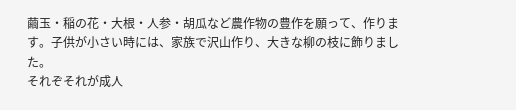繭玉・稲の花・大根・人参・胡瓜など農作物の豊作を願って、作ります。子供が小さい時には、家族で沢山作り、大きな柳の枝に飾りました。
それぞそれが成人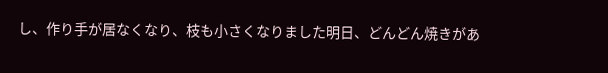し、作り手が居なくなり、枝も小さくなりました明日、どんどん焼きがあ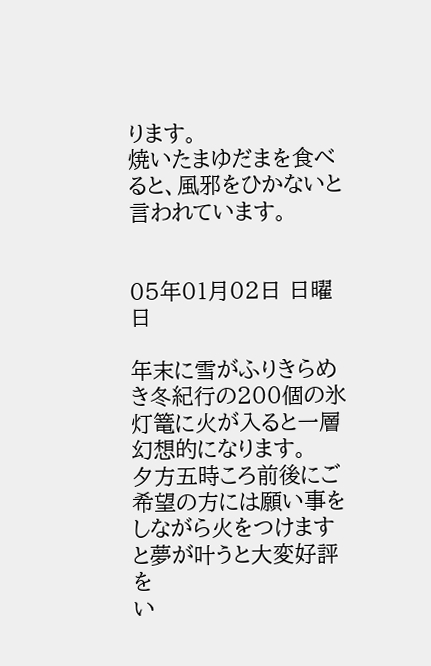ります。
焼いたまゆだまを食べると、風邪をひかないと言われています。


05年01月02日 日曜日

年末に雪がふりきらめき冬紀行の200個の氷灯篭に火が入ると一層幻想的になります。
夕方五時ころ前後にご希望の方には願い事をしながら火をつけますと夢が叶うと大変好評を
い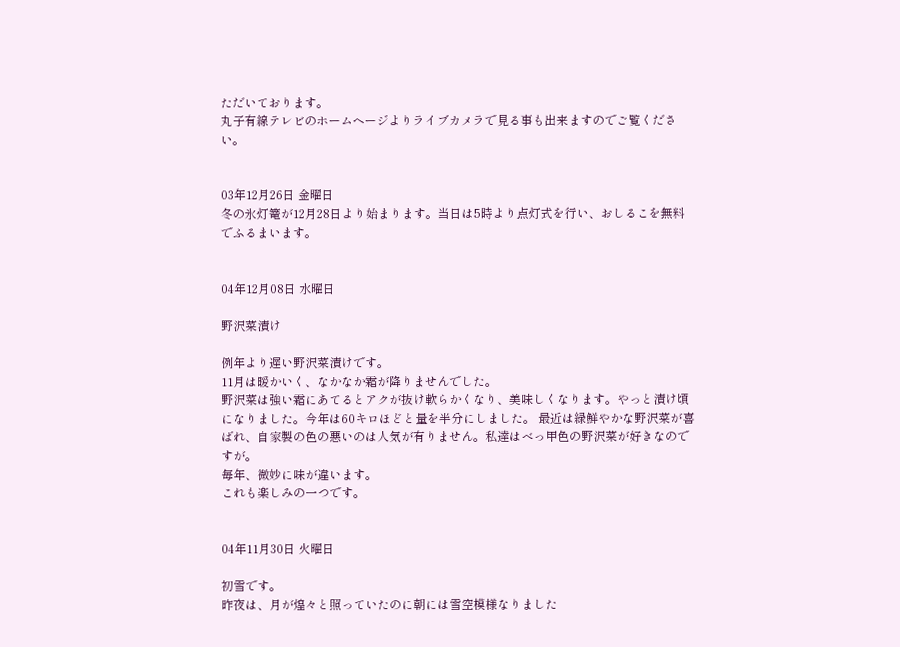ただいております。
丸子有線テレビのホームヘージよりライブカメラで見る事も出来ますのでご覧ください。


03年12月26日 金曜日
冬の氷灯篭が12月28日より始まります。当日は5時より点灯式を行い、おしるこを無料でふるまいます。


04年12月08日 水曜日

野沢菜漬け

例年より遅い野沢菜漬けです。
11月は暖かいく、なかなか霜が降りませんでした。
野沢菜は強い霜にあてるとアクが抜け軟らかくなり、美味しくなります。やっと漬け頃になりました。今年は60キロほどと量を半分にしました。 最近は緑鮮やかな野沢菜が喜ばれ、自家製の色の悪いのは人気が有りません。私達はべっ甲色の野沢菜が好きなのですが。
毎年、微妙に味が違います。
これも楽しみの一つです。


04年11月30日 火曜日

初雪です。
昨夜は、月が煌々と照っていたのに朝には雪空模様なりました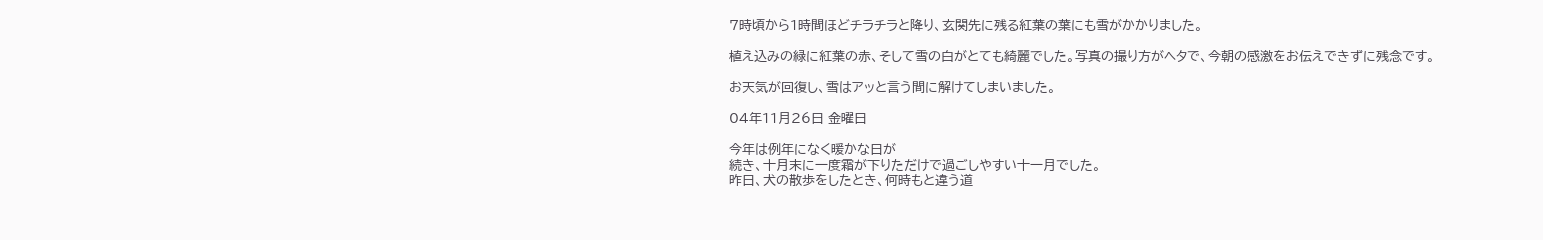7時頃から1時間ほどチラチラと降り、玄関先に残る紅葉の葉にも雪がかかりました。

植え込みの緑に紅葉の赤、そして雪の白がとても綺麗でした。写真の撮り方がヘタで、今朝の感激をお伝えできずに残念です。

お天気が回復し、雪はアッと言う間に解けてしまいました。

04年11月26日 金曜日

今年は例年になく暖かな日が
続き、十月末に一度霜が下りただけで過ごしやすい十一月でした。
昨日、犬の散歩をしたとき、何時もと違う道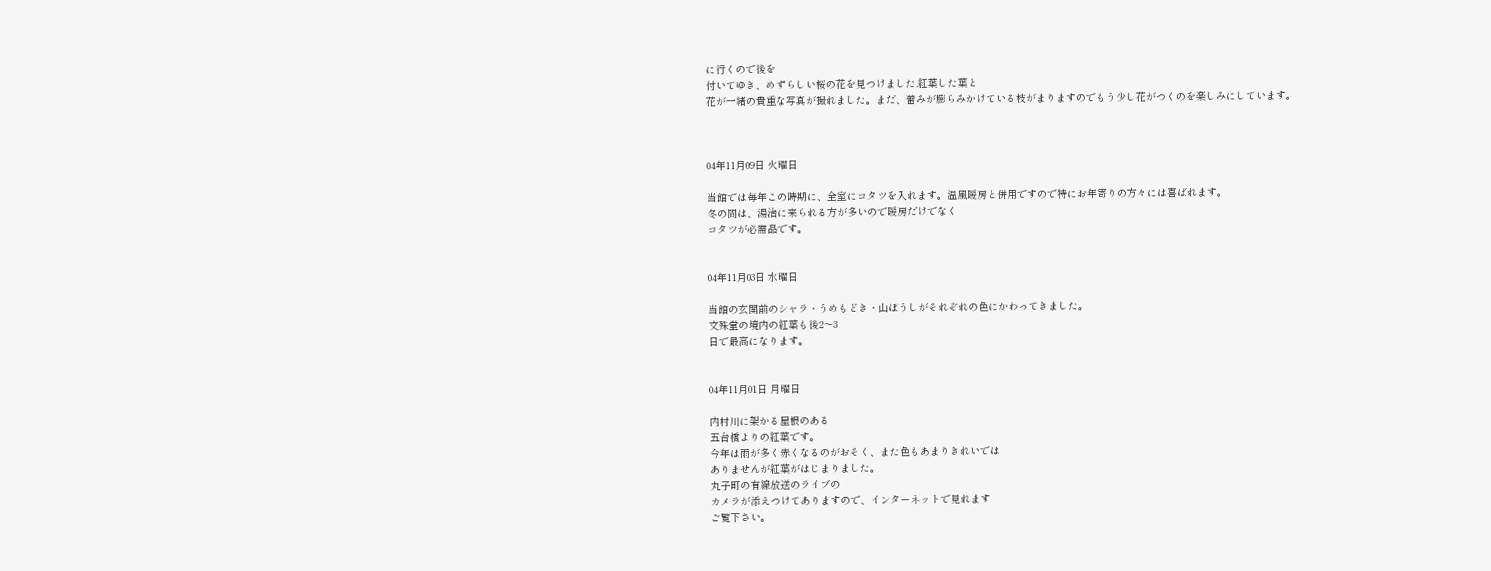に行くので後を
付いてゆき、めずらしい桜の花を見つけました.紅葉した葉と
花が一緒の貴重な写真が撮れました。まだ、蕾みが膨らみかけている枝がまりますのでもう少し花がつくのを楽しみにしています。



04年11月09日 火曜日

当館では毎年この時期に、全室にコタツを入れます。温風暖房と併用ですので特にお年寄りの方々には喜ばれます。
冬の間は、湯治に来られる方が多いので暖房だけでなく
コタツが必需品です。


04年11月03日 水曜日

当館の玄関前のシャラ・うめもどき・山ぼうしがそれぞれの色にかわってきました。
文殊堂の境内の紅葉も後2〜3
日で最高になります。


04年11月01日 月曜日

内村川に架かる屋根のある
五台橋よりの紅葉です。
今年は雨が多く赤くなるのがおそく、また色もあまりきれいでは
ありませんが紅葉がはじまりました。
丸子町の有線放送のライブの
カメラが添えつけてありますので、インターネットで見れます
ご覧下さい。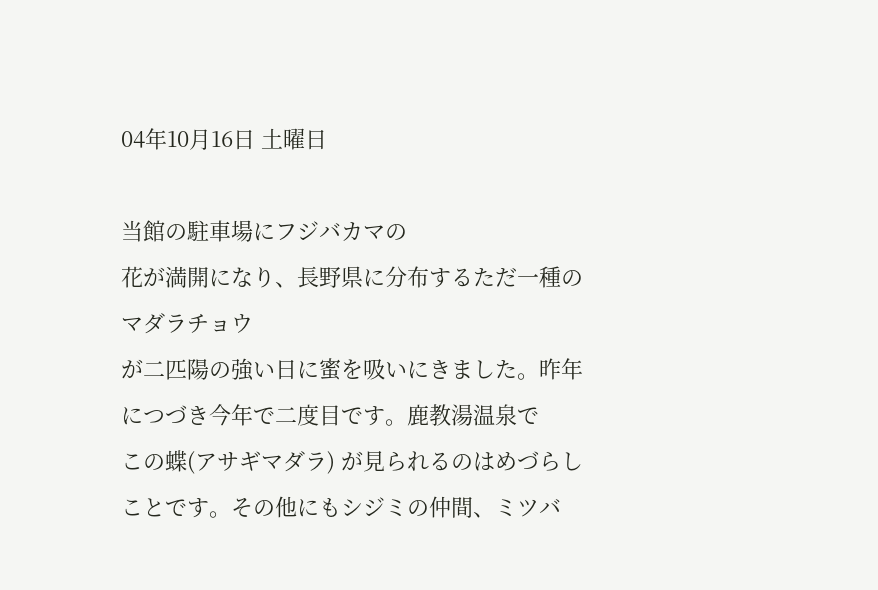04年10月16日 土曜日

当館の駐車場にフジバカマの
花が満開になり、長野県に分布するただ一種のマダラチョウ
が二匹陽の強い日に蜜を吸いにきました。昨年につづき今年で二度目です。鹿教湯温泉で
この蝶(アサギマダラ) が見られるのはめづらしことです。その他にもシジミの仲間、ミツバ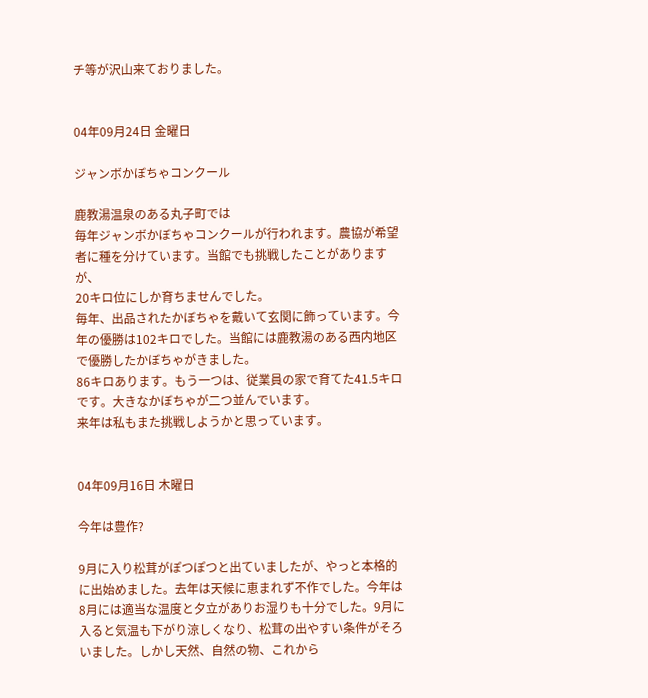チ等が沢山来ておりました。


04年09月24日 金曜日

ジャンボかぼちゃコンクール

鹿教湯温泉のある丸子町では
毎年ジャンボかぼちゃコンクールが行われます。農協が希望者に種を分けています。当館でも挑戦したことがありますが、
20キロ位にしか育ちませんでした。
毎年、出品されたかぼちゃを戴いて玄関に飾っています。今年の優勝は102キロでした。当館には鹿教湯のある西内地区で優勝したかぼちゃがきました。
86キロあります。もう一つは、従業員の家で育てた41.5キロです。大きなかぼちゃが二つ並んでいます。
来年は私もまた挑戦しようかと思っています。


04年09月16日 木曜日

今年は豊作?

9月に入り松茸がぽつぽつと出ていましたが、やっと本格的に出始めました。去年は天候に恵まれず不作でした。今年は8月には適当な温度と夕立がありお湿りも十分でした。9月に入ると気温も下がり涼しくなり、松茸の出やすい条件がそろいました。しかし天然、自然の物、これから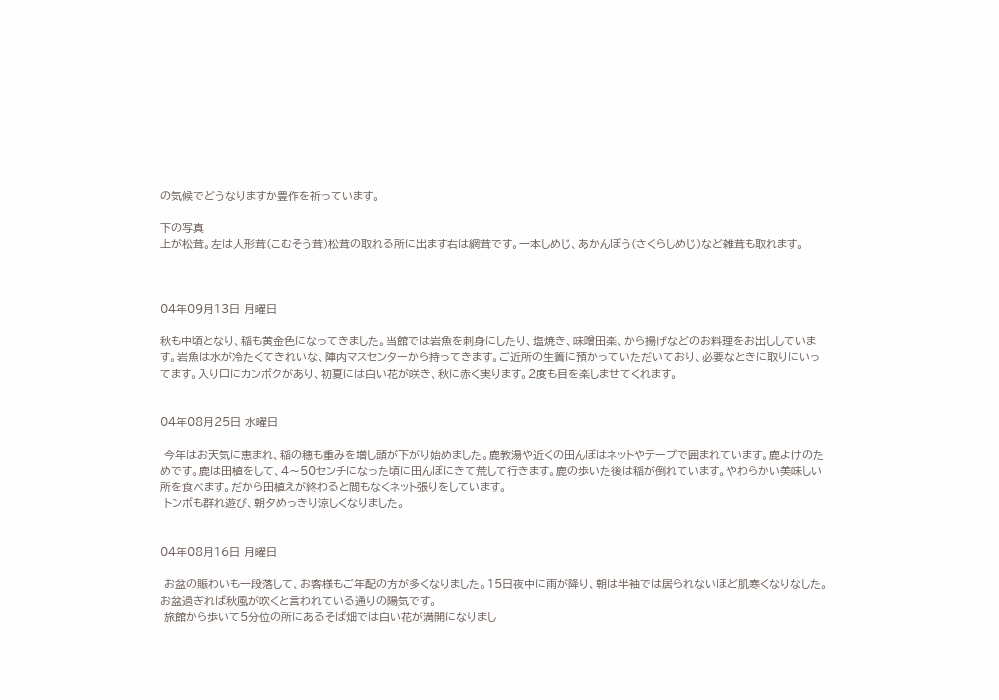の気候でどうなりますか豊作を祈っています。

下の写真
上が松茸。左は人形茸(こむそう茸)松茸の取れる所に出ます右は網茸です。一本しめじ、あかんぼう(さくらしめじ)など雑茸も取れます。



04年09月13日 月曜日

秋も中頃となり、稲も黄金色になってきました。当館では岩魚を刺身にしたり、塩焼き、味噌田楽、から揚げなどのお料理をお出ししています。岩魚は水が冷たくてきれいな、陣内マスセンターから持ってきます。ご近所の生簀に預かっていただいており、必要なときに取りにいってます。入り口にカンボクがあり、初夏には白い花が咲き、秋に赤く実ります。2度も目を楽しませてくれます。


04年08月25日 水曜日

 今年はお天気に恵まれ、稲の穂も重みを増し頭が下がり始めました。鹿教湯や近くの田んぼはネットやテープで囲まれています。鹿よけのためです。鹿は田植をして、4〜50センチになった頃に田んぼにきて荒して行きます。鹿の歩いた後は稲が倒れています。やわらかい美味しい所を食べます。だから田植えが終わると間もなくネット張りをしています。
 トンボも群れ遊び、朝夕めっきり涼しくなりました。


04年08月16日 月曜日

 お盆の賑わいも一段落して、お客様もご年配の方が多くなりました。15日夜中に雨が降り、朝は半袖では居られないほど肌寒くなりなした。お盆過ぎれば秋風が吹くと言われている通りの陽気です。
 旅館から歩いて5分位の所にあるそば畑では白い花が満開になりまし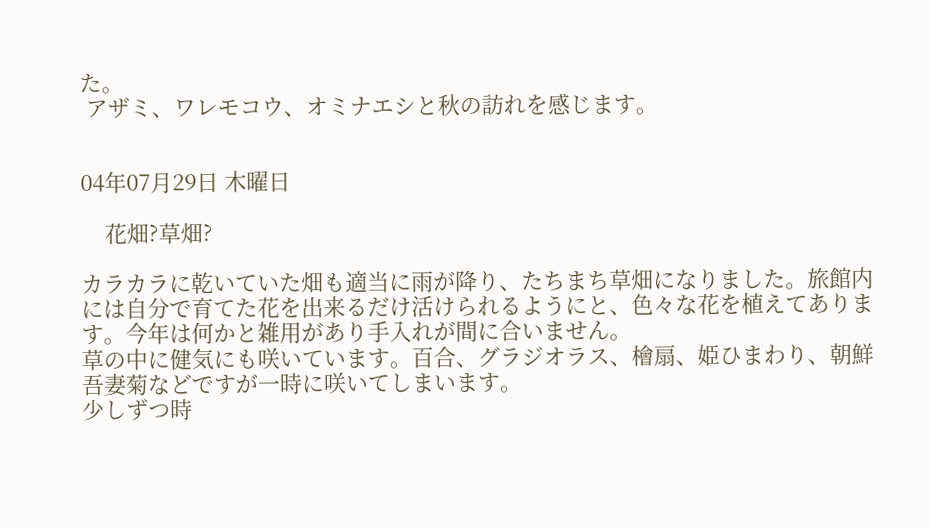た。
 アザミ、ワレモコウ、オミナエシと秋の訪れを感じます。


04年07月29日 木曜日

    花畑?草畑?

カラカラに乾いていた畑も適当に雨が降り、たちまち草畑になりました。旅館内には自分で育てた花を出来るだけ活けられるようにと、色々な花を植えてあります。今年は何かと雑用があり手入れが間に合いません。
草の中に健気にも咲いています。百合、グラジオラス、檜扇、姫ひまわり、朝鮮吾妻菊などですが一時に咲いてしまいます。
少しずつ時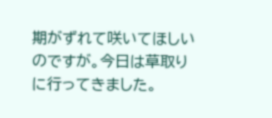期がずれて咲いてほしいのですが。今日は草取りに行ってきました。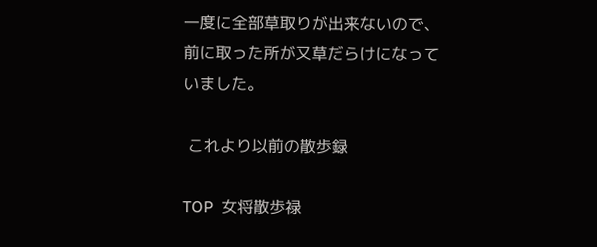一度に全部草取りが出来ないので、前に取った所が又草だらけになっていました。

 これより以前の散歩録

TOP  女将散歩禄